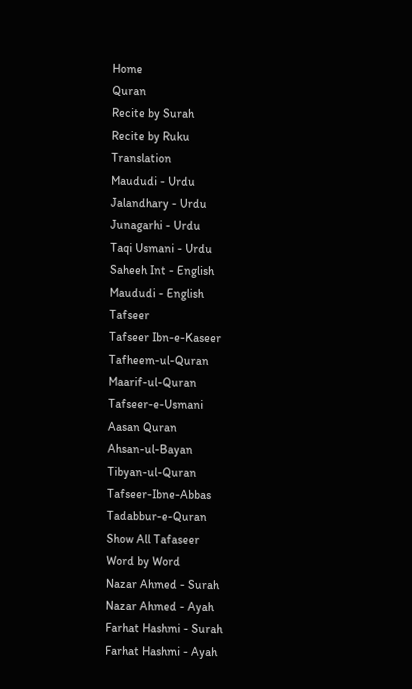Home
Quran
Recite by Surah
Recite by Ruku
Translation
Maududi - Urdu
Jalandhary - Urdu
Junagarhi - Urdu
Taqi Usmani - Urdu
Saheeh Int - English
Maududi - English
Tafseer
Tafseer Ibn-e-Kaseer
Tafheem-ul-Quran
Maarif-ul-Quran
Tafseer-e-Usmani
Aasan Quran
Ahsan-ul-Bayan
Tibyan-ul-Quran
Tafseer-Ibne-Abbas
Tadabbur-e-Quran
Show All Tafaseer
Word by Word
Nazar Ahmed - Surah
Nazar Ahmed - Ayah
Farhat Hashmi - Surah
Farhat Hashmi - Ayah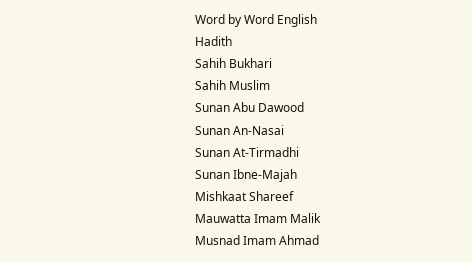Word by Word English
Hadith
Sahih Bukhari
Sahih Muslim
Sunan Abu Dawood
Sunan An-Nasai
Sunan At-Tirmadhi
Sunan Ibne-Majah
Mishkaat Shareef
Mauwatta Imam Malik
Musnad Imam Ahmad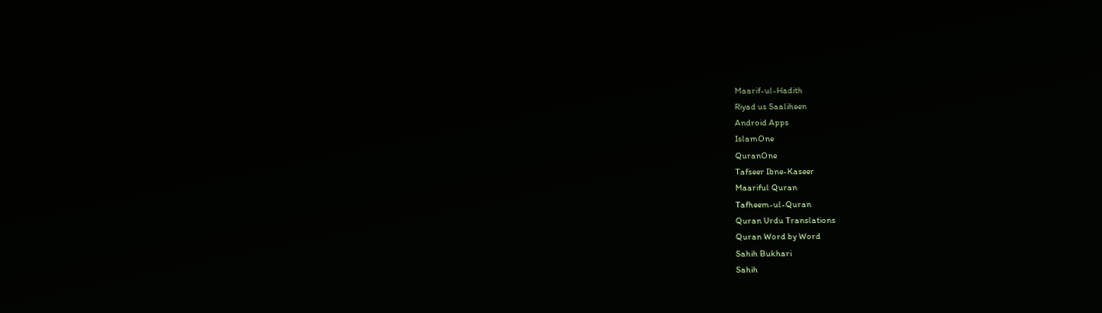Maarif-ul-Hadith
Riyad us Saaliheen
Android Apps
IslamOne
QuranOne
Tafseer Ibne-Kaseer
Maariful Quran
Tafheem-ul-Quran
Quran Urdu Translations
Quran Word by Word
Sahih Bukhari
Sahih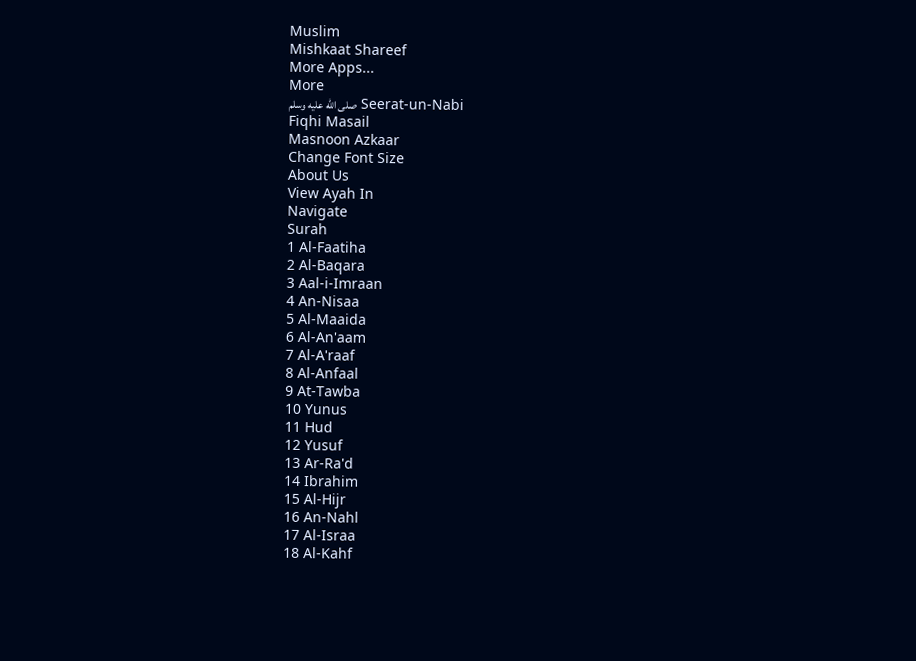Muslim
Mishkaat Shareef
More Apps...
More
Seerat-un-Nabi صلى الله عليه وسلم
Fiqhi Masail
Masnoon Azkaar
Change Font Size
About Us
View Ayah In
Navigate
Surah
1 Al-Faatiha
2 Al-Baqara
3 Aal-i-Imraan
4 An-Nisaa
5 Al-Maaida
6 Al-An'aam
7 Al-A'raaf
8 Al-Anfaal
9 At-Tawba
10 Yunus
11 Hud
12 Yusuf
13 Ar-Ra'd
14 Ibrahim
15 Al-Hijr
16 An-Nahl
17 Al-Israa
18 Al-Kahf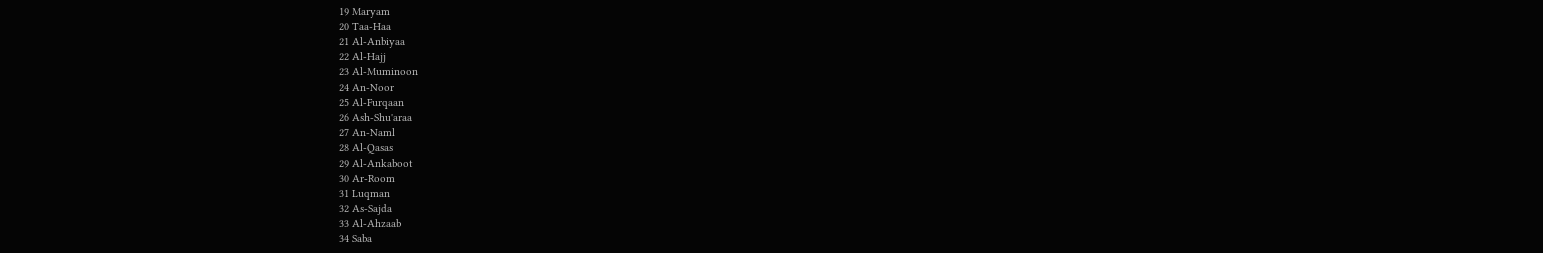19 Maryam
20 Taa-Haa
21 Al-Anbiyaa
22 Al-Hajj
23 Al-Muminoon
24 An-Noor
25 Al-Furqaan
26 Ash-Shu'araa
27 An-Naml
28 Al-Qasas
29 Al-Ankaboot
30 Ar-Room
31 Luqman
32 As-Sajda
33 Al-Ahzaab
34 Saba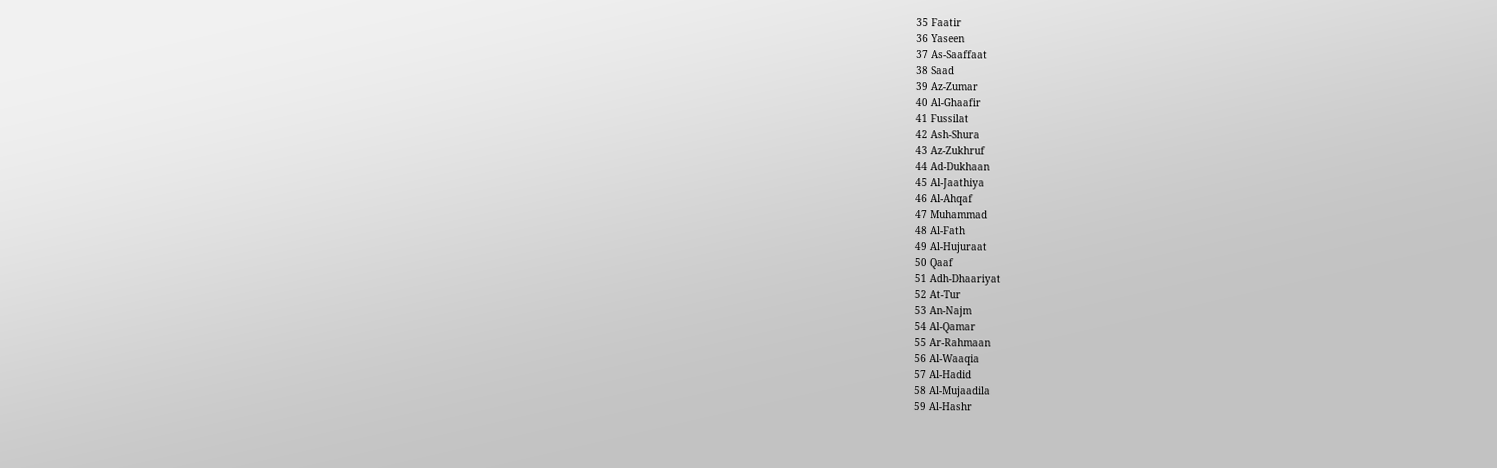35 Faatir
36 Yaseen
37 As-Saaffaat
38 Saad
39 Az-Zumar
40 Al-Ghaafir
41 Fussilat
42 Ash-Shura
43 Az-Zukhruf
44 Ad-Dukhaan
45 Al-Jaathiya
46 Al-Ahqaf
47 Muhammad
48 Al-Fath
49 Al-Hujuraat
50 Qaaf
51 Adh-Dhaariyat
52 At-Tur
53 An-Najm
54 Al-Qamar
55 Ar-Rahmaan
56 Al-Waaqia
57 Al-Hadid
58 Al-Mujaadila
59 Al-Hashr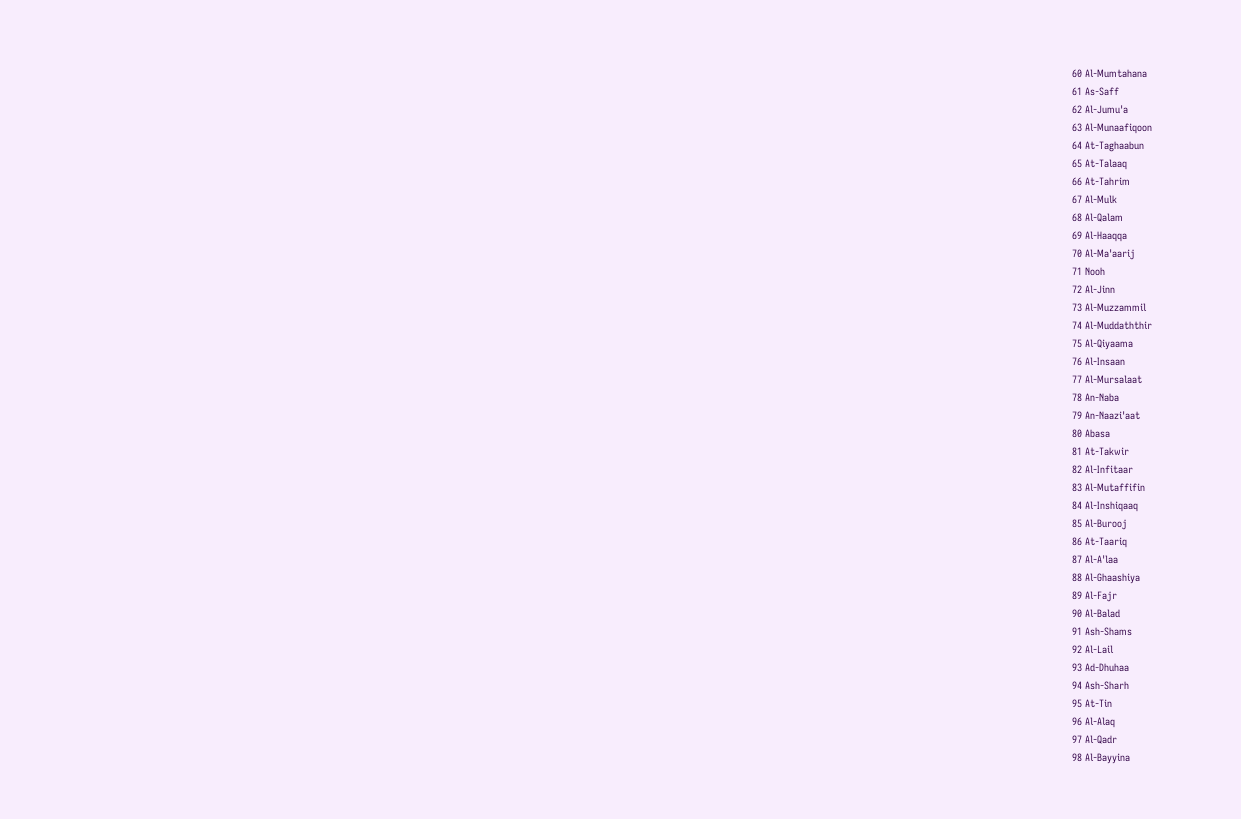60 Al-Mumtahana
61 As-Saff
62 Al-Jumu'a
63 Al-Munaafiqoon
64 At-Taghaabun
65 At-Talaaq
66 At-Tahrim
67 Al-Mulk
68 Al-Qalam
69 Al-Haaqqa
70 Al-Ma'aarij
71 Nooh
72 Al-Jinn
73 Al-Muzzammil
74 Al-Muddaththir
75 Al-Qiyaama
76 Al-Insaan
77 Al-Mursalaat
78 An-Naba
79 An-Naazi'aat
80 Abasa
81 At-Takwir
82 Al-Infitaar
83 Al-Mutaffifin
84 Al-Inshiqaaq
85 Al-Burooj
86 At-Taariq
87 Al-A'laa
88 Al-Ghaashiya
89 Al-Fajr
90 Al-Balad
91 Ash-Shams
92 Al-Lail
93 Ad-Dhuhaa
94 Ash-Sharh
95 At-Tin
96 Al-Alaq
97 Al-Qadr
98 Al-Bayyina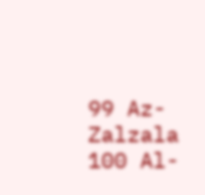99 Az-Zalzala
100 Al-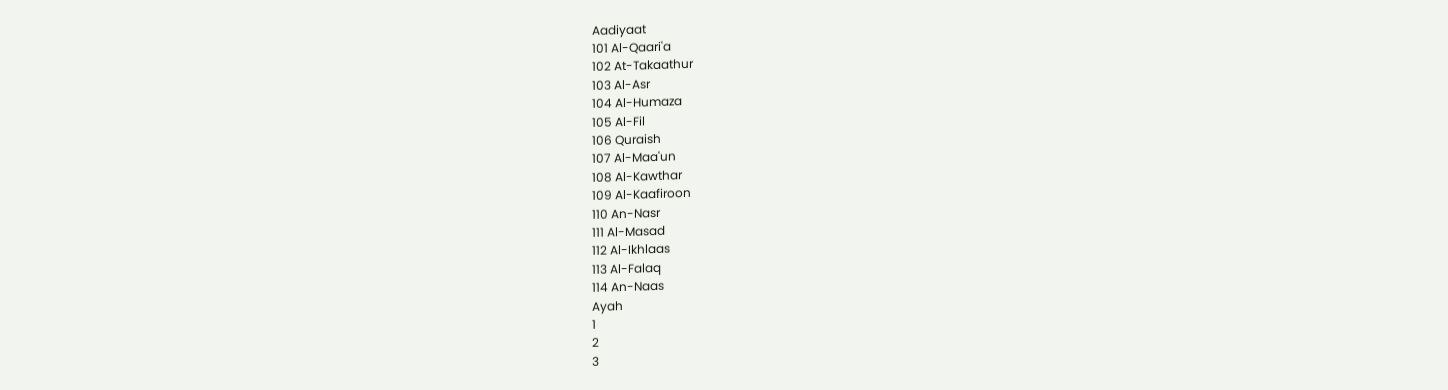Aadiyaat
101 Al-Qaari'a
102 At-Takaathur
103 Al-Asr
104 Al-Humaza
105 Al-Fil
106 Quraish
107 Al-Maa'un
108 Al-Kawthar
109 Al-Kaafiroon
110 An-Nasr
111 Al-Masad
112 Al-Ikhlaas
113 Al-Falaq
114 An-Naas
Ayah
1
2
3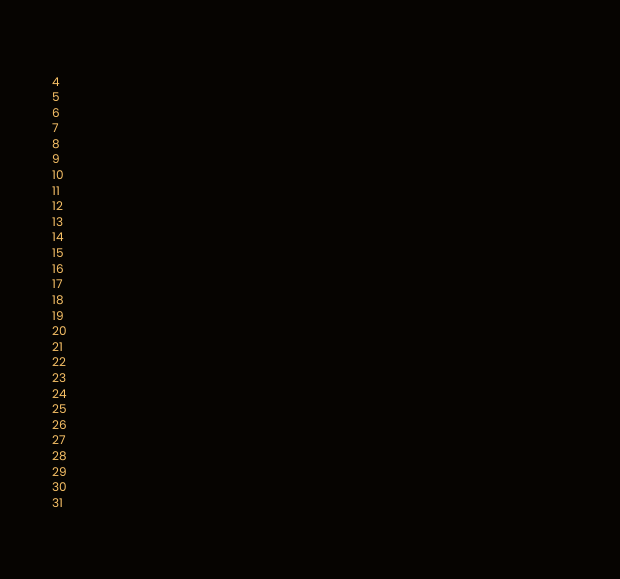4
5
6
7
8
9
10
11
12
13
14
15
16
17
18
19
20
21
22
23
24
25
26
27
28
29
30
31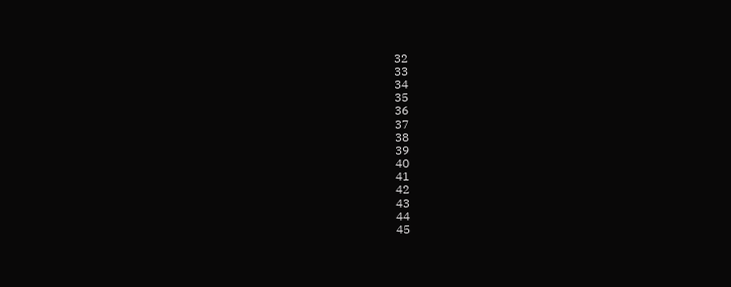32
33
34
35
36
37
38
39
40
41
42
43
44
45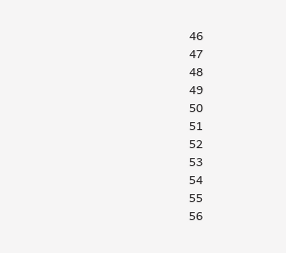46
47
48
49
50
51
52
53
54
55
56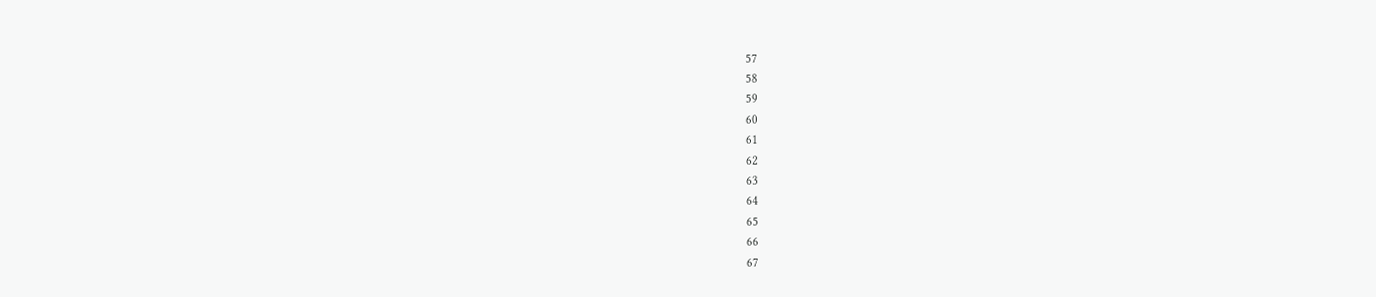57
58
59
60
61
62
63
64
65
66
67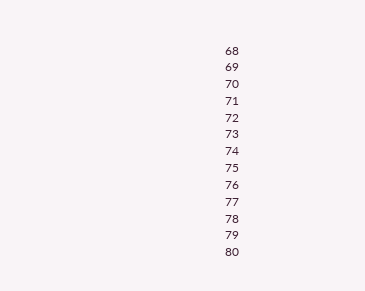68
69
70
71
72
73
74
75
76
77
78
79
80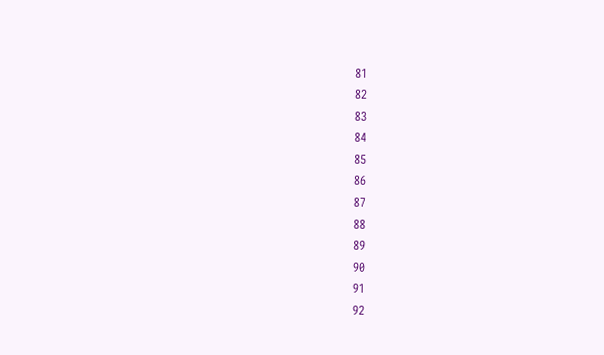81
82
83
84
85
86
87
88
89
90
91
92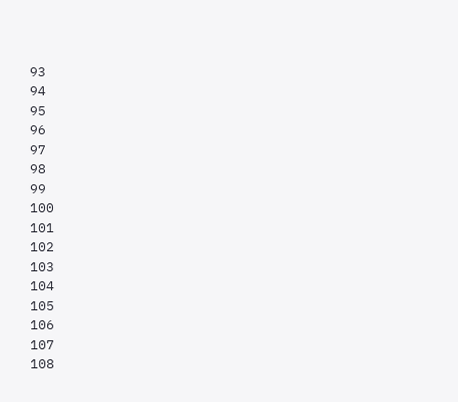93
94
95
96
97
98
99
100
101
102
103
104
105
106
107
108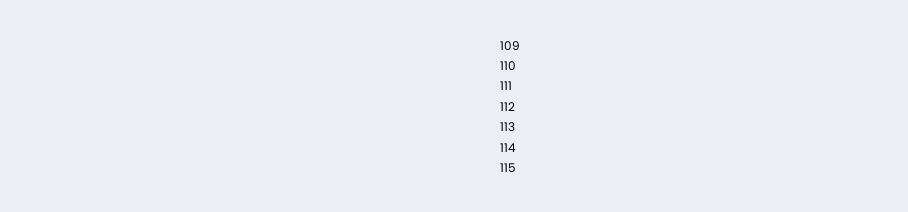109
110
111
112
113
114
115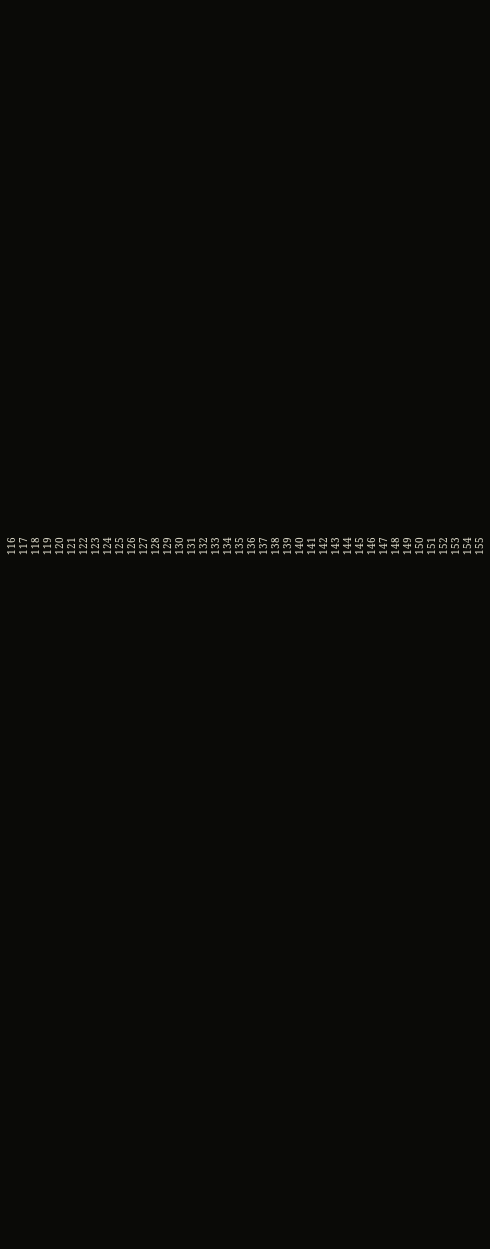116
117
118
119
120
121
122
123
124
125
126
127
128
129
130
131
132
133
134
135
136
137
138
139
140
141
142
143
144
145
146
147
148
149
150
151
152
153
154
155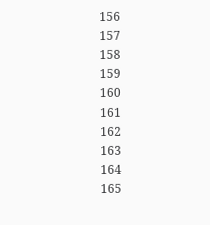156
157
158
159
160
161
162
163
164
165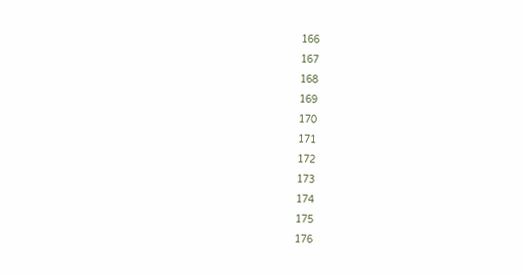166
167
168
169
170
171
172
173
174
175
176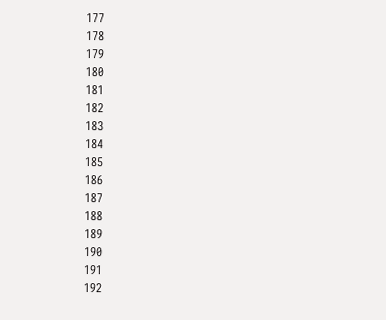177
178
179
180
181
182
183
184
185
186
187
188
189
190
191
192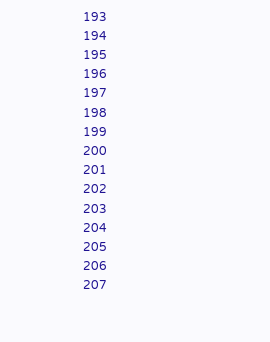193
194
195
196
197
198
199
200
201
202
203
204
205
206
207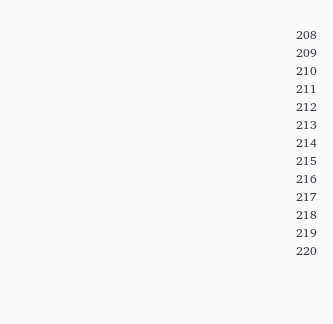208
209
210
211
212
213
214
215
216
217
218
219
220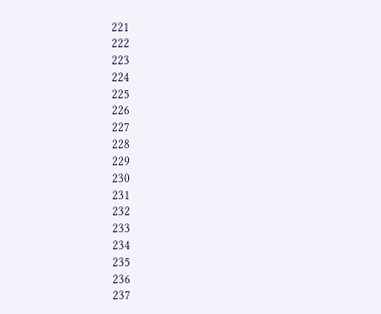221
222
223
224
225
226
227
228
229
230
231
232
233
234
235
236
237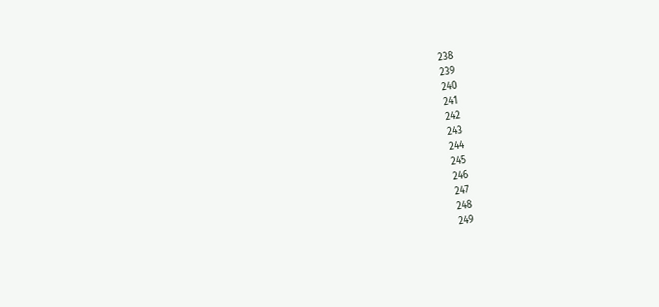238
239
240
241
242
243
244
245
246
247
248
249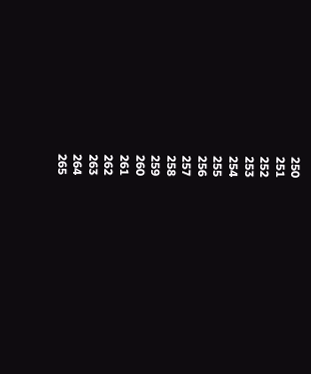250
251
252
253
254
255
256
257
258
259
260
261
262
263
264
265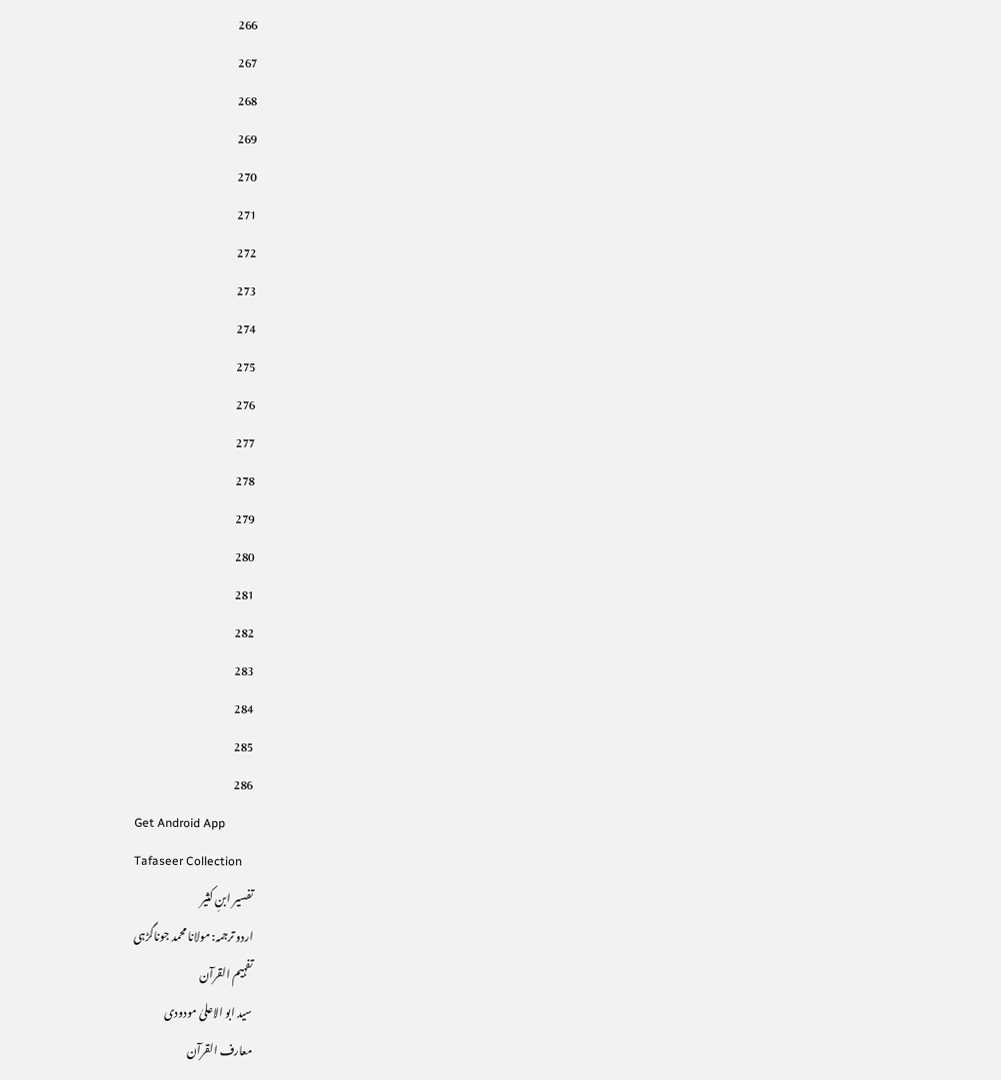266
267
268
269
270
271
272
273
274
275
276
277
278
279
280
281
282
283
284
285
286
Get Android App
Tafaseer Collection
تفسیر ابنِ کثیر
اردو ترجمہ: مولانا محمد جوناگڑہی
تفہیم القرآن
سید ابو الاعلیٰ مودودی
معارف القرآن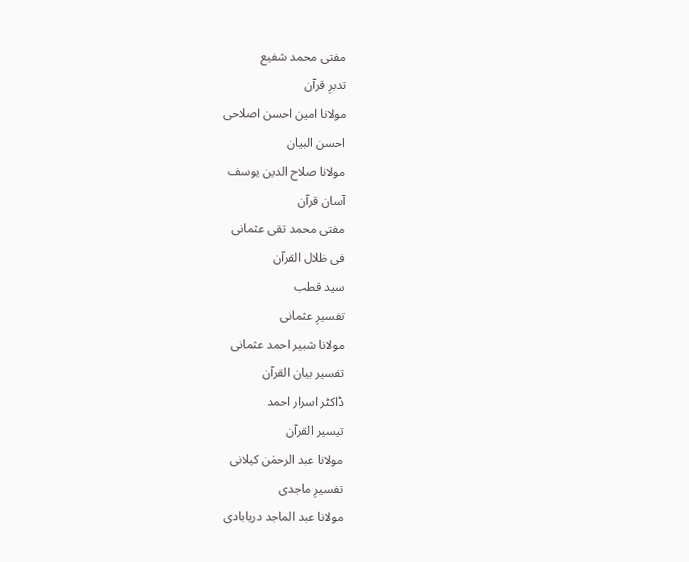مفتی محمد شفیع
تدبرِ قرآن
مولانا امین احسن اصلاحی
احسن البیان
مولانا صلاح الدین یوسف
آسان قرآن
مفتی محمد تقی عثمانی
فی ظلال القرآن
سید قطب
تفسیرِ عثمانی
مولانا شبیر احمد عثمانی
تفسیر بیان القرآن
ڈاکٹر اسرار احمد
تیسیر القرآن
مولانا عبد الرحمٰن کیلانی
تفسیرِ ماجدی
مولانا عبد الماجد دریابادی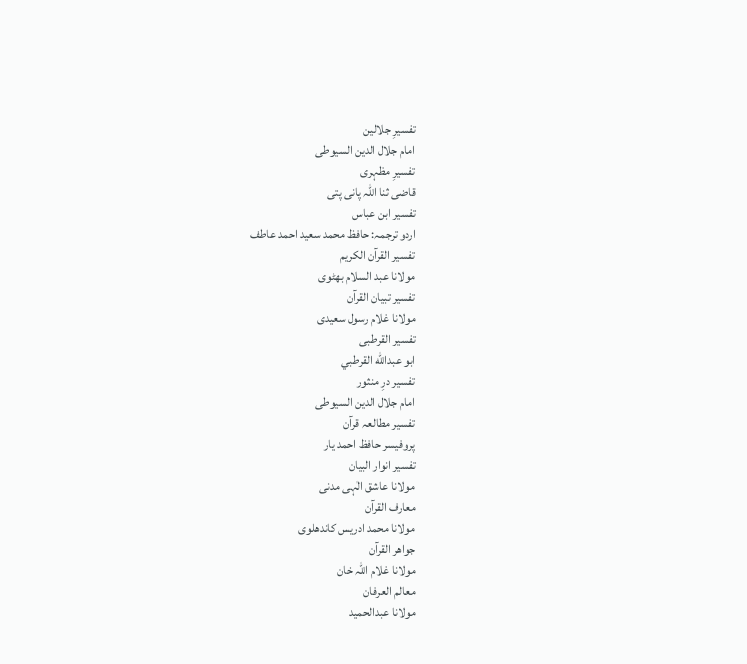تفسیرِ جلالین
امام جلال الدین السیوطی
تفسیرِ مظہری
قاضی ثنا اللہ پانی پتی
تفسیر ابن عباس
اردو ترجمہ: حافظ محمد سعید احمد عاطف
تفسیر القرآن الکریم
مولانا عبد السلام بھٹوی
تفسیر تبیان القرآن
مولانا غلام رسول سعیدی
تفسیر القرطبی
ابو عبدالله القرطبي
تفسیر درِ منثور
امام جلال الدین السیوطی
تفسیر مطالعہ قرآن
پروفیسر حافظ احمد یار
تفسیر انوار البیان
مولانا عاشق الٰہی مدنی
معارف القرآن
مولانا محمد ادریس کاندھلوی
جواھر القرآن
مولانا غلام اللہ خان
معالم العرفان
مولانا عبدالحمید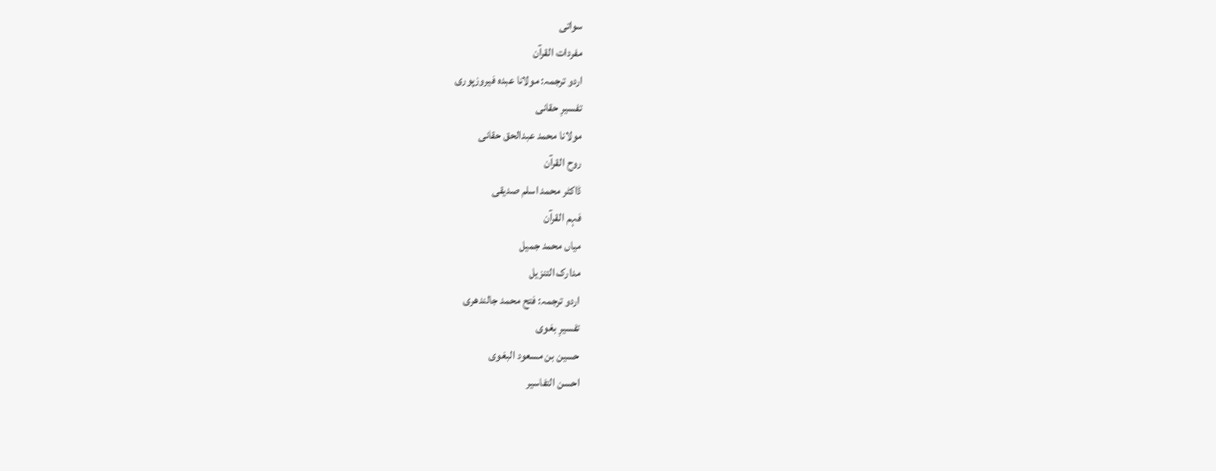سواتی
مفردات القرآن
اردو ترجمہ: مولانا عبدہ فیروزپوری
تفسیرِ حقانی
مولانا محمد عبدالحق حقانی
روح القرآن
ڈاکٹر محمد اسلم صدیقی
فہم القرآن
میاں محمد جمیل
مدارک التنزیل
اردو ترجمہ: فتح محمد جالندھری
تفسیرِ بغوی
حسین بن مسعود البغوی
احسن التفاسیر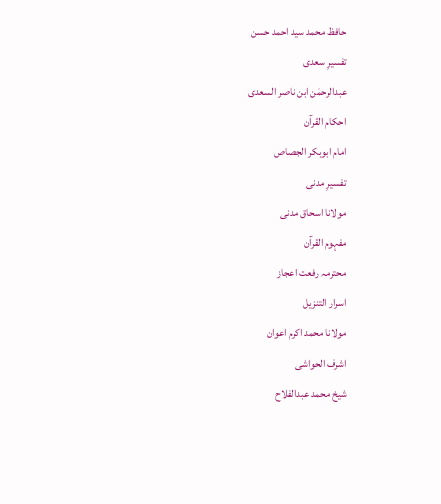حافظ محمد سید احمد حسن
تفسیرِ سعدی
عبدالرحمٰن ابن ناصر السعدی
احکام القرآن
امام ابوبکر الجصاص
تفسیرِ مدنی
مولانا اسحاق مدنی
مفہوم القرآن
محترمہ رفعت اعجاز
اسرار التنزیل
مولانا محمد اکرم اعوان
اشرف الحواشی
شیخ محمد عبدالفلاح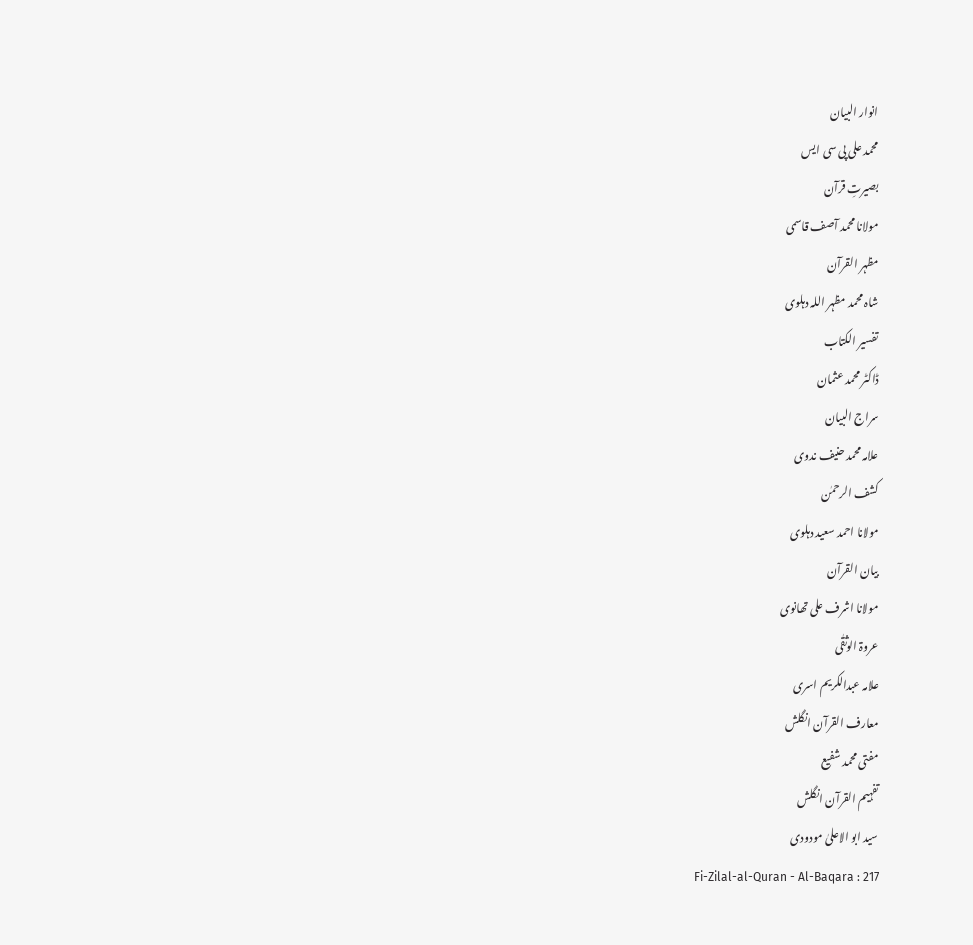انوار البیان
محمد علی پی سی ایس
بصیرتِ قرآن
مولانا محمد آصف قاسمی
مظہر القرآن
شاہ محمد مظہر اللہ دہلوی
تفسیر الکتاب
ڈاکٹر محمد عثمان
سراج البیان
علامہ محمد حنیف ندوی
کشف الرحمٰن
مولانا احمد سعید دہلوی
بیان القرآن
مولانا اشرف علی تھانوی
عروۃ الوثقٰی
علامہ عبدالکریم اسری
معارف القرآن انگلش
مفتی محمد شفیع
تفہیم القرآن انگلش
سید ابو الاعلیٰ مودودی
Fi-Zilal-al-Quran - Al-Baqara : 217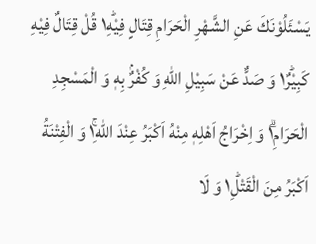یَسْئَلُوْنَكَ عَنِ الشَّهْرِ الْحَرَامِ قِتَالٍ فِیْهِ١ؕ قُلْ قِتَالٌ فِیْهِ كَبِیْرٌ١ؕ وَ صَدٌّ عَنْ سَبِیْلِ اللّٰهِ وَ كُفْرٌۢ بِهٖ وَ الْمَسْجِدِ الْحَرَامِ١ۗ وَ اِخْرَاجُ اَهْلِهٖ مِنْهُ اَكْبَرُ عِنْدَ اللّٰهِ١ۚ وَ الْفِتْنَةُ اَكْبَرُ مِنَ الْقَتْلِ١ؕ وَ لَا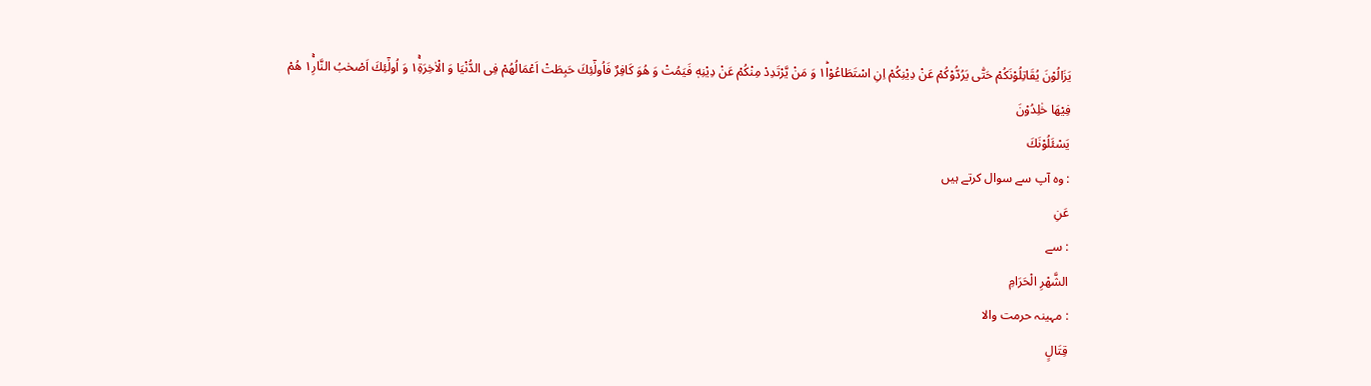یَزَالُوْنَ یُقَاتِلُوْنَكُمْ حَتّٰى یَرُدُّوْكُمْ عَنْ دِیْنِكُمْ اِنِ اسْتَطَاعُوْا١ؕ وَ مَنْ یَّرْتَدِدْ مِنْكُمْ عَنْ دِیْنِهٖ فَیَمُتْ وَ هُوَ كَافِرٌ فَاُولٰٓئِكَ حَبِطَتْ اَعْمَالُهُمْ فِی الدُّنْیَا وَ الْاٰخِرَةِ١ۚ وَ اُولٰٓئِكَ اَصْحٰبُ النَّارِ١ۚ هُمْ فِیْهَا خٰلِدُوْنَ
يَسْئَلُوْنَكَ
: وہ آپ سے سوال کرتے ہیں
عَنِ
: سے
الشَّهْرِ الْحَرَامِ
: مہینہ حرمت والا
قِتَالٍ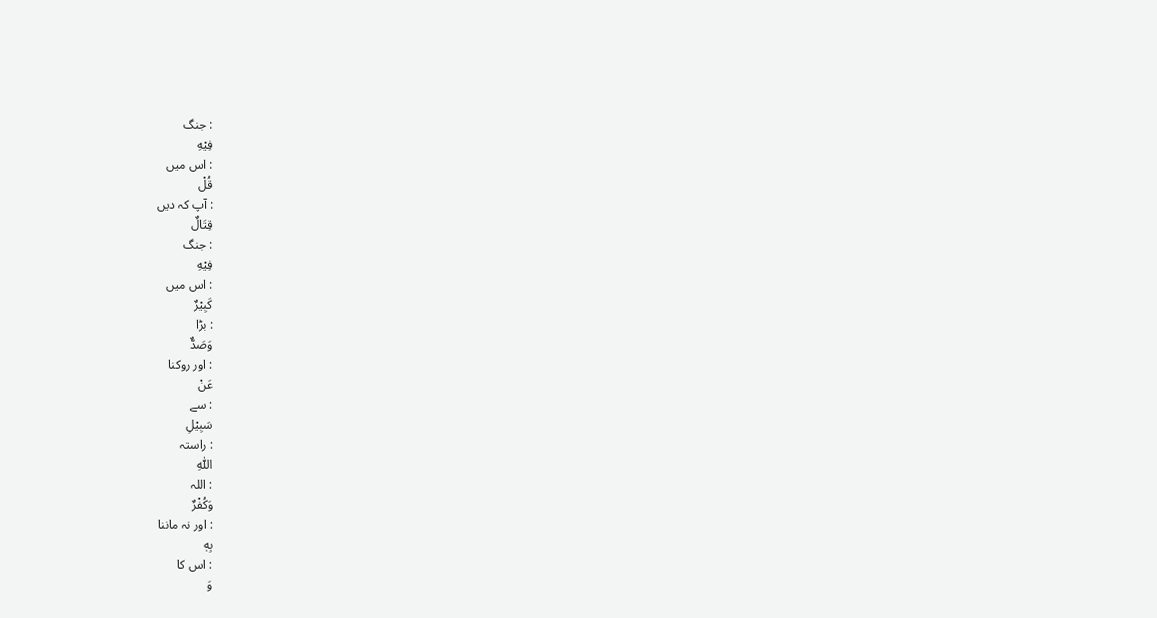: جنگ
فِيْهِ
: اس میں
قُلْ
: آپ کہ دیں
قِتَالٌ
: جنگ
فِيْهِ
: اس میں
كَبِيْرٌ
: بڑا
وَصَدٌّ
: اور روکنا
عَنْ
: سے
سَبِيْلِ
: راستہ
اللّٰهِ
: اللہ
وَكُفْرٌ
: اور نہ ماننا
بِهٖ
: اس کا
وَ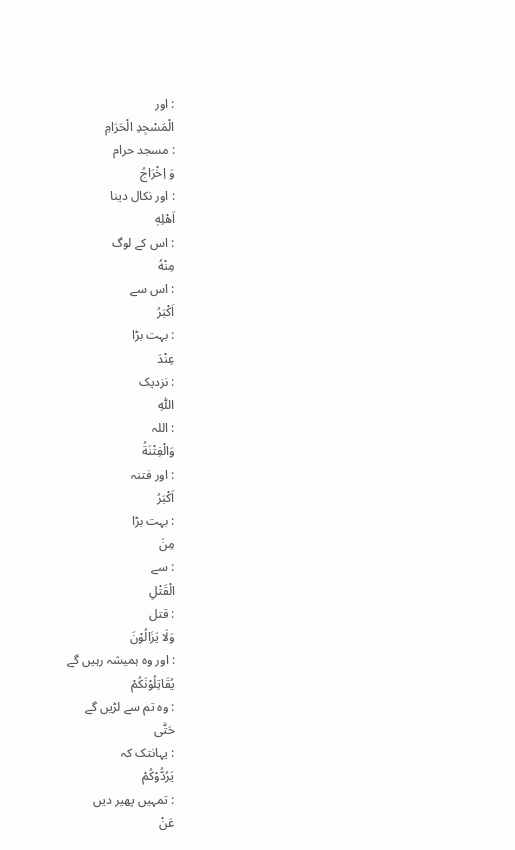: اور
الْمَسْجِدِ الْحَرَامِ
: مسجد حرام
وَ اِخْرَاجُ
: اور نکال دینا
اَھْلِهٖ
: اس کے لوگ
مِنْهُ
: اس سے
اَكْبَرُ
: بہت بڑا
عِنْدَ
: نزدیک
اللّٰهِ
: اللہ
وَالْفِتْنَةُ
: اور فتنہ
اَكْبَرُ
: بہت بڑا
مِنَ
: سے
الْقَتْلِ
: قتل
وَلَا يَزَالُوْنَ
: اور وہ ہمیشہ رہیں گے
يُقَاتِلُوْنَكُمْ
: وہ تم سے لڑیں گے
حَتّٰى
: یہانتک کہ
يَرُدُّوْكُمْ
: تمہیں پھیر دیں
عَنْ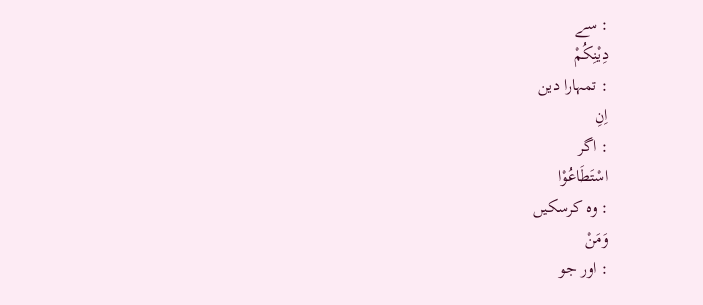: سے
دِيْنِكُمْ
: تمہارا دین
اِنِ
: اگر
اسْتَطَاعُوْا
: وہ کرسکیں
وَمَنْ
: اور جو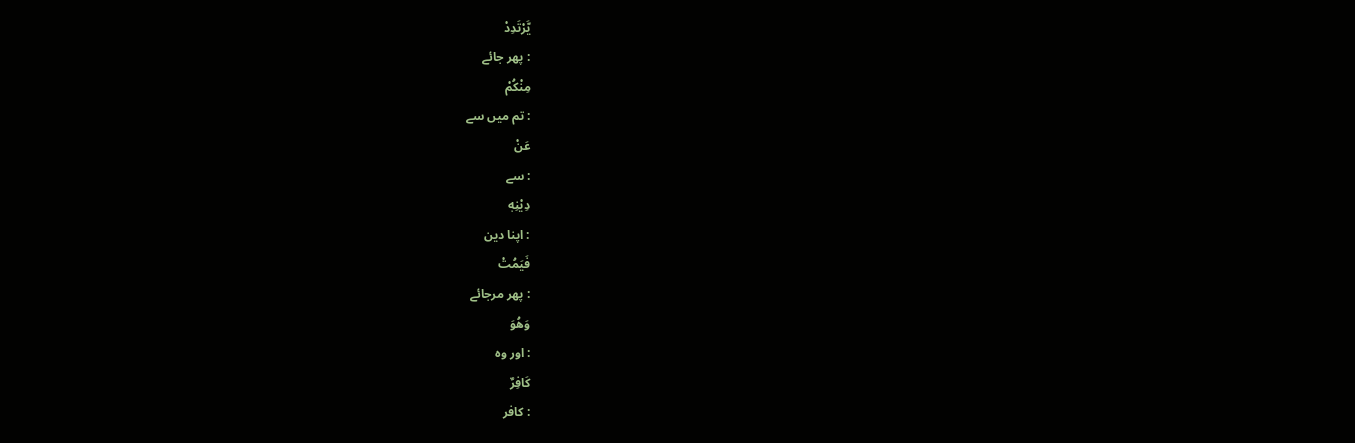يَّرْتَدِدْ
: پھر جائے
مِنْكُمْ
: تم میں سے
عَنْ
: سے
دِيْنِهٖ
: اپنا دین
فَيَمُتْ
: پھر مرجائے
وَھُوَ
: اور وہ
كَافِرٌ
: کافر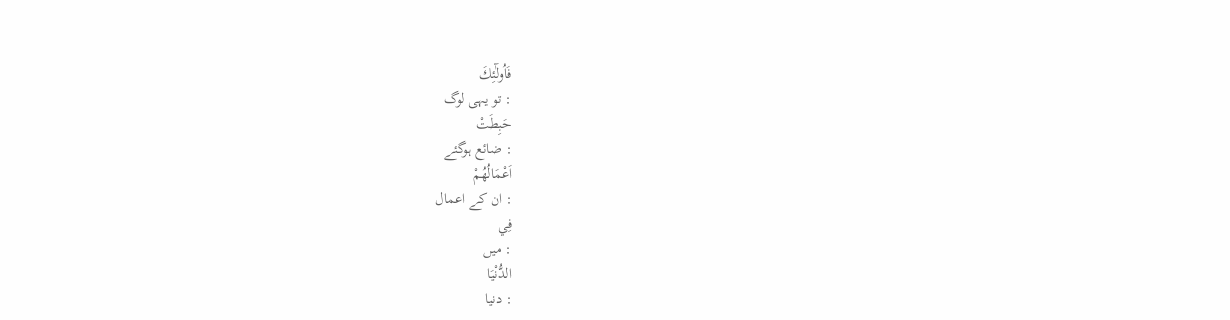فَاُولٰٓئِكَ
: تو یہی لوگ
حَبِطَتْ
: ضائع ہوگئے
اَعْمَالُهُمْ
: ان کے اعمال
فِي
: میں
الدُّنْيَا
: دنیا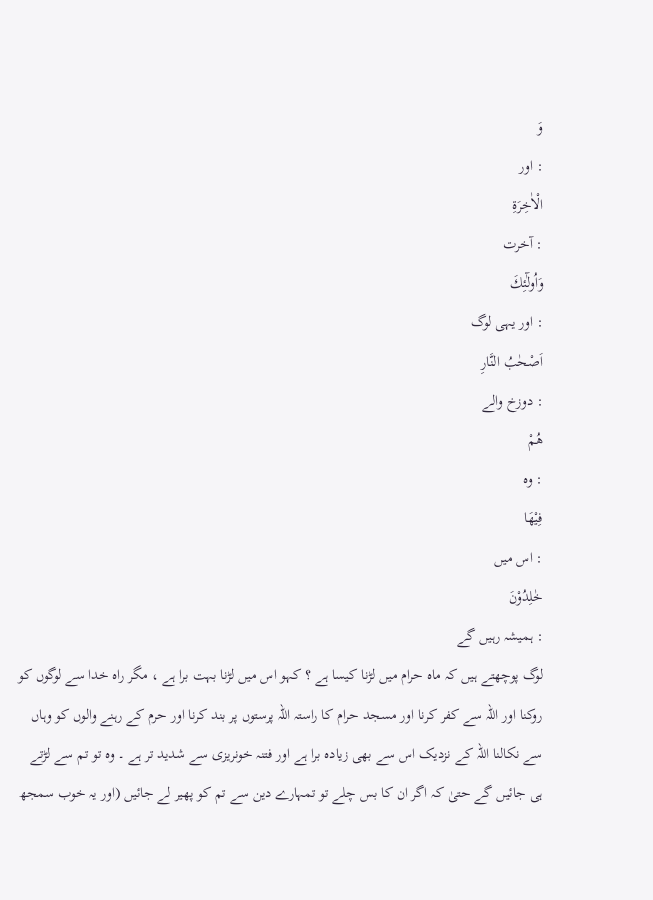وَ
: اور
الْاٰخِرَةِ
: آخرت
وَاُولٰٓئِكَ
: اور یہی لوگ
اَصْحٰبُ النَّارِ
: دوزخ والے
ھُمْ
: وہ
فِيْهَا
: اس میں
خٰلِدُوْنَ
: ہمیشہ رہیں گے
لوگ پوچھتے ہیں کہ ماہ حرام میں لڑنا کیسا ہے ؟ کہو اس میں لڑنا بہت برا ہے ، مگر راہ خدا سے لوگوں کو روکنا اور اللہ سے کفر کرنا اور مسجد حرام کا راستہ اللہ پرستوں پر بند کرنا اور حرم کے رہنے والوں کو وہاں سے نکالنا اللہ کے نزدیک اس سے بھی زیادہ برا ہے اور فتنہ خونریزی سے شدید تر ہے ۔ وہ تو تم سے لڑتے ہی جائیں گے حتیٰ کہ اگر ان کا بس چلے تو تمہارے دین سے تم کو پھیر لے جائیں (اور یہ خوب سمجھ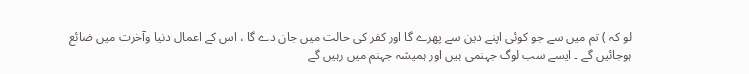لو کہ ) تم میں سے جو کوئی اپنے دین سے پھرے گا اور کفر کی حالت میں جان دے گا ، اس کے اعمال دنیا وآخرت میں ضائع ہوجائیں گے ۔ ایسے سب لوگ جہنمی ہیں اور ہمیشہ جہنم میں رہیں گے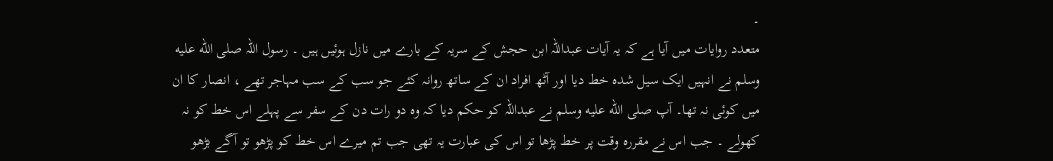۔
متعدد روایات میں آیا ہے کہ یہ آیات عبداللہ ابن حجش کے سریہ کے بارے میں نازل ہوئیں ہیں ۔ رسول اللہ صلى الله عليه وسلم نے انہیں ایک سیل شدہ خط دیا اور آٹھ افراد ان کے ساتھ روانہ کئے جو سب کے سب مہاجر تھے ، انصار کا ان میں کوئی نہ تھا۔ آپ صلى الله عليه وسلم نے عبداللہ کو حکم دیا کہ وہ دو رات دن کے سفر سے پہلے اس خط کو نہ کھولے ۔ جب اس نے مقررہ وقت پر خط پڑھا تو اس کی عبارت یہ تھی جب تم میرے اس خط کو پڑھو تو آگے بڑھو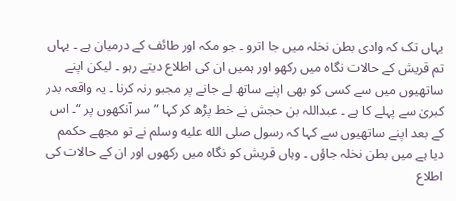یہاں تک کہ وادی بطن نخلہ میں جا اترو ۔ جو مکہ اور طائف کے درمیان ہے ۔ یہاں تم قریش کے حالات نگاہ میں رکھو اور ہمیں ان کی اطلاع دیتے رہو ۔ لیکن اپنے ساتھیوں میں سے کسی کو بھی اپنے ساتھ لے جانے پر مجبو رنہ کرنا ۔ یہ واقعہ بدر کبریٰ سے پہلے کا ہے ۔ عبداللہ بن حجش نے خط پڑھ کر کہا ” سر آنکھوں پر “۔ اس کے بعد اپنے ساتھیوں سے کہا کہ رسول صلى الله عليه وسلم نے تو مجھے حکمم دیا ہے میں بطن نخلہ جاؤں ۔ وہاں قریش کو نگاہ میں رکھوں اور ان کے حالات کی اطلاع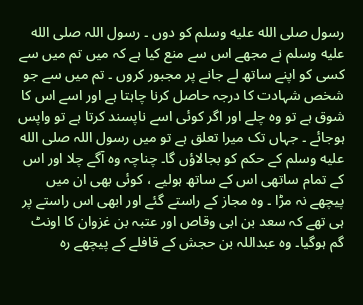رسول صلى الله عليه وسلم کو دوں ۔ رسول اللہ صلى الله عليه وسلم نے مجھے اس سے منع کیا ہے کہ میں تم میں سے کسی کو اپنے ساتھ لے جانے پر مجبور کروں ۔ تم میں سے جو شخص شہادت کا درجہ حاصل کرنا چاہتا ہے اور اسے اس کا شوق ہے تو وہ چلے اور اگر کوئی اسے ناپسند کرتا ہے تو واپس ہوجائے ۔ جہاں تک میرا تعلق ہے تو میں رسول اللہ صلى الله عليه وسلم کے حکم کو بجالاؤں گا۔ چناچہ وہ آگے چلا اور اس کے تمام ساتھی اس کے ساتھ ہولیے ، کوئی بھی ان میں پیچھے نہ مڑا ۔ وہ مجاز کے راستے گئے اور ابھی اس راستے پر ہی تھے کہ سعد بن ابی وقاص اور عتبہ بن غزوان کا اونٹ گم ہوگیا۔ وہ عبداللہ بن حجش کے قافلے کے پیچھے رہ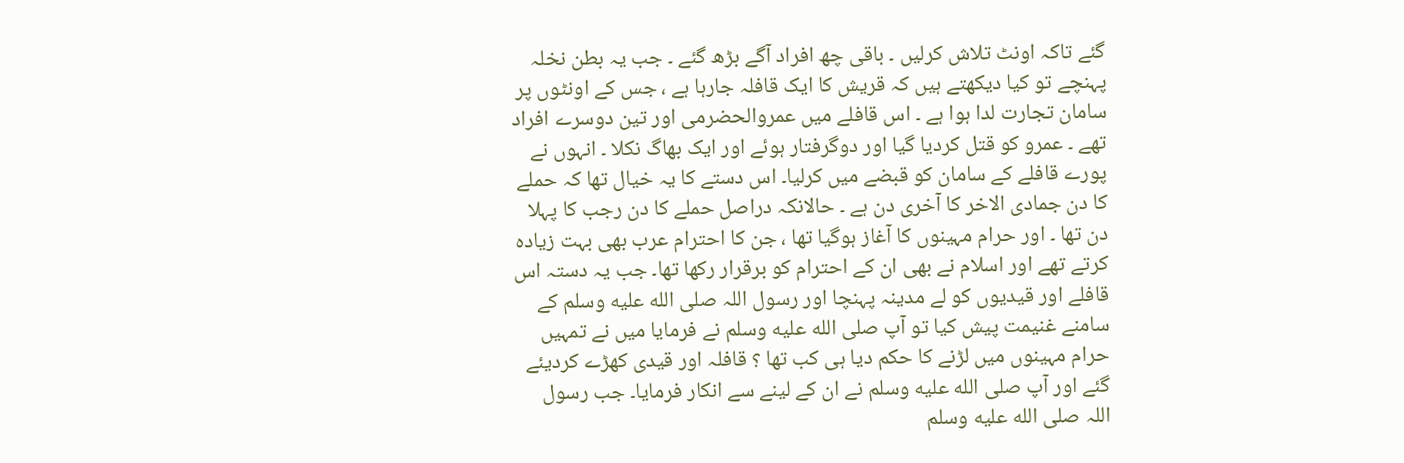گئے تاکہ اونٹ تلاش کرلیں ۔ باقی چھ افراد آگے بڑھ گئے ۔ جب یہ بطن نخلہ پہنچے تو کیا دیکھتے ہیں کہ قریش کا ایک قافلہ جارہا ہے ، جس کے اونٹوں پر سامان تجارت لدا ہوا ہے ۔ اس قافلے میں عمروالحضرمی اور تین دوسرے افراد تھے ۔ عمرو کو قتل کردیا گیا اور دوگرفتار ہوئے اور ایک بھاگ نکلا ۔ انہوں نے پورے قافلے کے سامان کو قبضے میں کرلیا۔ اس دستے کا یہ خیال تھا کہ حملے کا دن جمادی الاخر کا آخری دن ہے ۔ حالانکہ دراصل حملے کا دن رجب کا پہلا دن تھا ۔ اور حرام مہینوں کا آغاز ہوگیا تھا ، جن کا احترام عرب بھی بہت زیادہ کرتے تھے اور اسلام نے بھی ان کے احترام کو برقرار رکھا تھا۔ جب یہ دستہ اس قافلے اور قیدیوں کو لے مدینہ پہنچا اور رسول اللہ صلى الله عليه وسلم کے سامنے غنیمت پیش کیا تو آپ صلى الله عليه وسلم نے فرمایا میں نے تمہیں حرام مہینوں میں لڑنے کا حکم دیا ہی کب تھا ؟ قافلہ اور قیدی کھڑے کردیئے گئے اور آپ صلى الله عليه وسلم نے ان کے لینے سے انکار فرمایا۔ جب رسول اللہ صلى الله عليه وسلم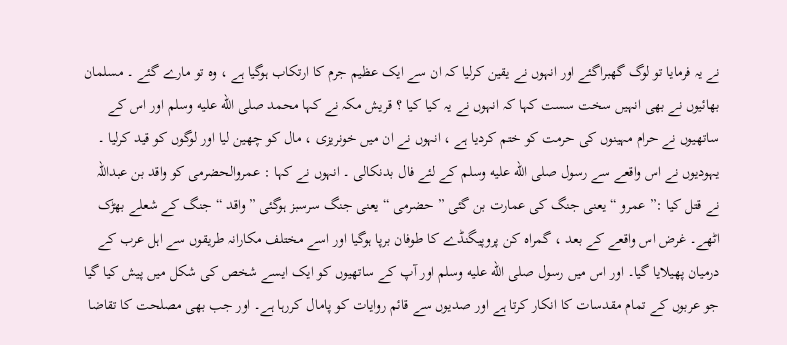نے یہ فرمایا تو لوگ گھبراگئے اور انہوں نے یقین کرلیا کہ ان سے ایک عظیم جرم کا ارتکاب ہوگیا ہے ، وہ تو مارے گئے ۔ مسلمان بھائیوں نے بھی انہیں سخت سست کہا کہ انہوں نے یہ کیا کیا ؟ قریش مکہ نے کہا محمد صلى الله عليه وسلم اور اس کے ساتھیوں نے حرام مہینوں کی حرمت کو ختم کردیا ہے ، انہوں نے ان میں خونریزی ، مال کو چھین لیا اور لوگوں کو قید کرلیا ۔ یہودیوں نے اس واقعے سے رسول صلى الله عليه وسلم کے لئے فال بدنکالی ۔ انہوں نے کہا : عمروالحضرمی کو واقد بن عبداللہ نے قتل کیا :” عمرو “ یعنی جنگ کی عمارت بن گئی ” حضرمی “ یعنی جنگ سرسبز ہوگئی ” واقد “ جنگ کے شعلے بھڑک اٹھے۔ غرض اس واقعے کے بعد ، گمراہ کن پروپیگنڈے کا طوفان برپا ہوگیا اور اسے مختلف مکارانہ طریقوں سے اہل عرب کے درمیان پھیلایا گیا۔ اور اس میں رسول صلى الله عليه وسلم اور آپ کے ساتھیوں کو ایک ایسے شخص کی شکل میں پیش کیا گیا جو عربوں کے تمام مقدسات کا انکار کرتا ہے اور صدیوں سے قائم روایات کو پامال کررہا ہے۔ اور جب بھی مصلحت کا تقاضا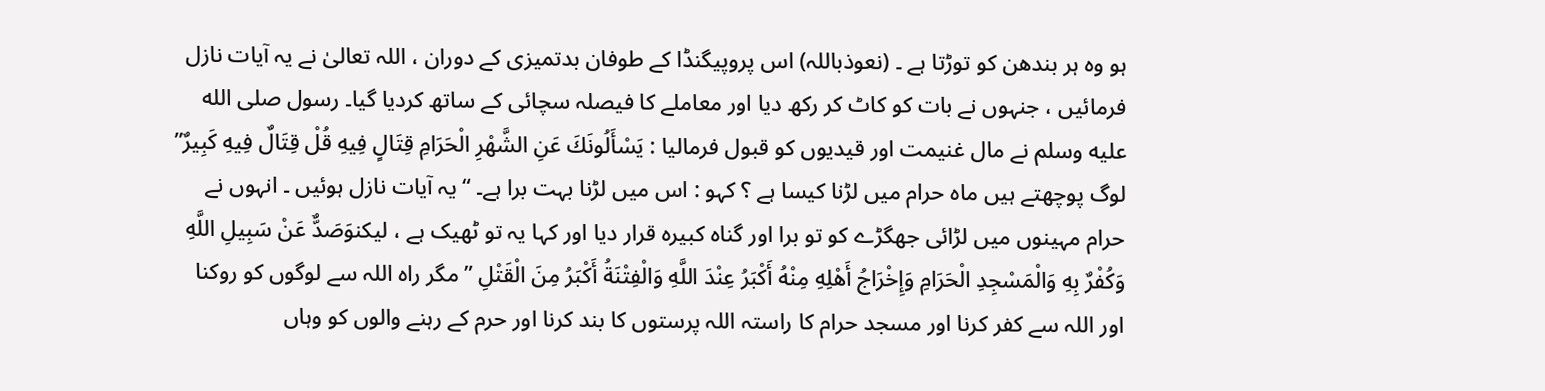ہو وہ ہر بندھن کو توڑتا ہے ۔ (نعوذباللہ) اس پروپیگنڈا کے طوفان بدتمیزی کے دوران ، اللہ تعالیٰ نے یہ آیات نازل فرمائیں ، جنہوں نے بات کو کاٹ کر رکھ دیا اور معاملے کا فیصلہ سچائی کے ساتھ کردیا گیا۔ رسول صلى الله عليه وسلم نے مال غنیمت اور قیدیوں کو قبول فرمالیا : يَسْأَلُونَكَ عَنِ الشَّهْرِ الْحَرَامِ قِتَالٍ فِيهِ قُلْ قِتَالٌ فِيهِ كَبِيرٌ” لوگ پوچھتے ہیں ماہ حرام میں لڑنا کیسا ہے ؟ کہو : اس میں لڑنا بہت برا ہے۔ “ یہ آیات نازل ہوئیں ۔ انہوں نے حرام مہینوں میں لڑائی جھگڑے کو تو برا اور گناہ کبیرہ قرار دیا اور کہا یہ تو ٹھیک ہے ، لیکنوَصَدٌّ عَنْ سَبِيلِ اللَّهِ وَكُفْرٌ بِهِ وَالْمَسْجِدِ الْحَرَامِ وَإِخْرَاجُ أَهْلِهِ مِنْهُ أَكْبَرُ عِنْدَ اللَّهِ وَالْفِتْنَةُ أَكْبَرُ مِنَ الْقَتْلِ ” مگر راہ اللہ سے لوگوں کو روکنا اور اللہ سے کفر کرنا اور مسجد حرام کا راستہ اللہ پرستوں کا بند کرنا اور حرم کے رہنے والوں کو وہاں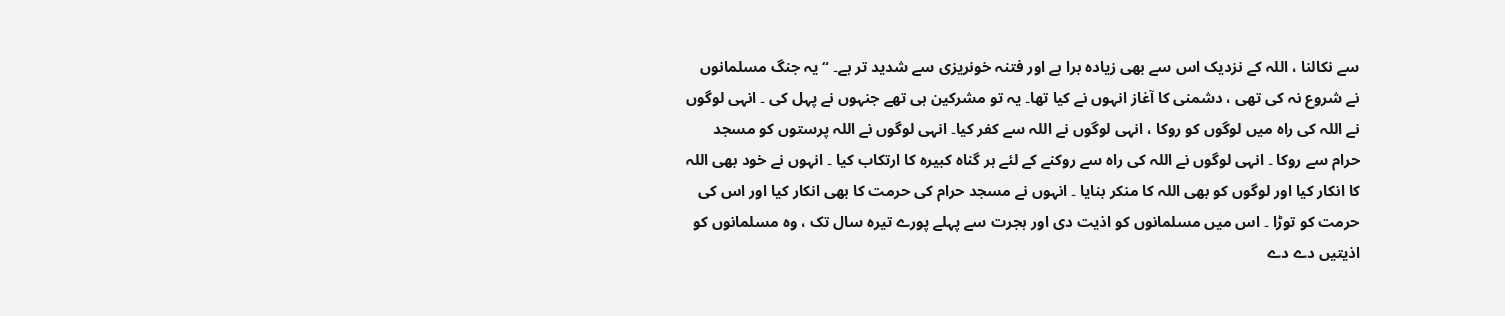سے نکالنا ، اللہ کے نزدیک اس سے بھی زیادہ برا ہے اور فتنہ خونریزی سے شدید تر ہے۔ “ یہ جنگ مسلمانوں نے شروع نہ کی تھی ، دشمنی کا آغاز انہوں نے کیا تھا۔ یہ تو مشرکین ہی تھے جنہوں نے پہل کی ۔ انہی لوگوں نے اللہ کی راہ میں لوگوں کو روکا ، انہی لوگوں نے اللہ سے کفر کیا۔ انہی لوگوں نے اللہ پرستوں کو مسجد حرام سے روکا ۔ انہی لوگوں نے اللہ کی راہ سے روکنے کے لئے ہر گناہ کبیرہ کا ارتکاب کیا ۔ انہوں نے خود بھی اللہ کا انکار کیا اور لوگوں کو بھی اللہ کا منکر بنایا ۔ انہوں نے مسجد حرام کی حرمت کا بھی انکار کیا اور اس کی حرمت کو توڑا ۔ اس میں مسلمانوں کو اذیت دی اور ہجرت سے پہلے پورے تیرہ سال تک ، وہ مسلمانوں کو اذیتیں دے دے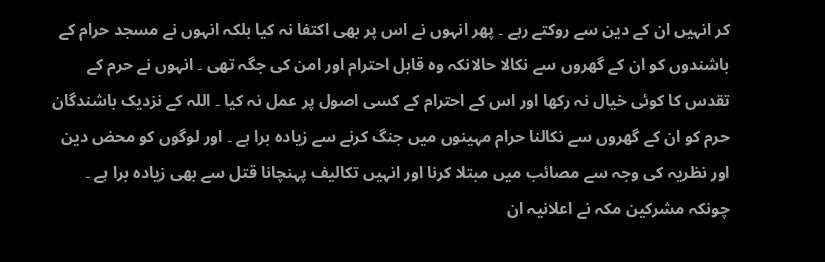کر انہیں ان کے دین سے روکتے رہے ۔ پھر انہوں نے اس پر بھی اکتفا نہ کیا بلکہ انہوں نے مسجد حرام کے باشندوں کو ان کے گھروں سے نکالا حالانکہ وہ قابل احترام اور امن کی جگہ تھی ۔ انہوں نے حرم کے تقدس کا کوئی خیال نہ رکھا اور اس کے احترام کے کسی اصول پر عمل نہ کیا ۔ اللہ کے نزدیک باشندگان حرم کو ان کے گھروں سے نکالنا حرام مہینوں میں جنگ کرنے سے زیادہ برا ہے ۔ اور لوگوں کو محض دین اور نظریہ کی وجہ سے مصائب میں مبتلا کرنا اور انہیں تکالیف پہنچانا قتل سے بھی زیادہ برا ہے ۔ چونکہ مشرکین مکہ نے اعلانیہ ان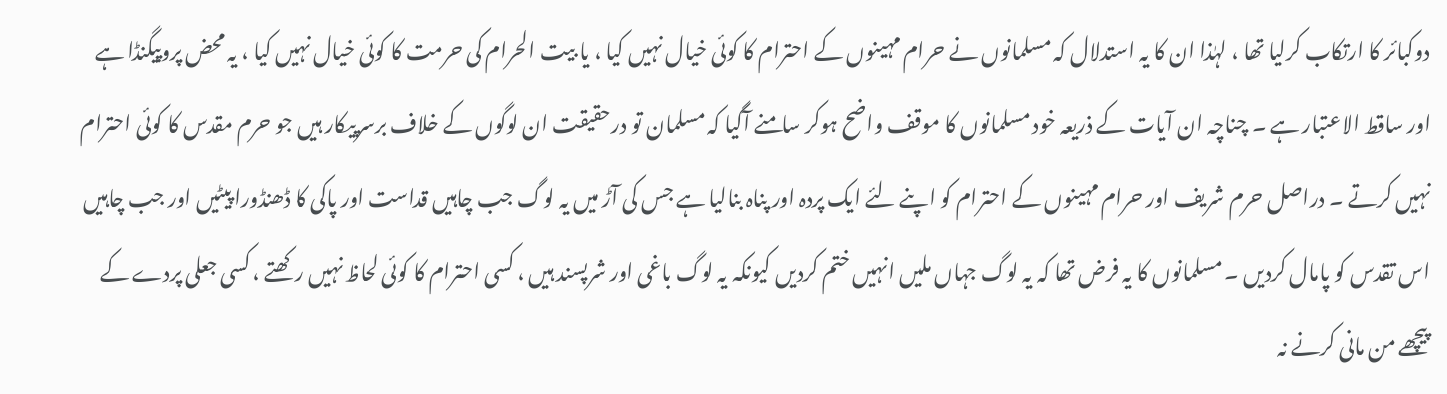دوکبائر کا ارتکاب کرلیا تھا ، لہٰذا ان کا یہ استدلال کہ مسلمانوں نے حرام مہینوں کے احترام کا کوئی خیال نہیں کیا ، یا بیت الحرام کی حرمت کا کوئی خیال نہیں کیا ، یہ محض پروپیگنڈا ہے اور ساقط الاعتبار ہے ۔ چناچہ ان آیات کے ذریعہ خود مسلمانوں کا موقف واضح ہوکر سامنے آگیا کہ مسلمان تو درحقیقت ان لوگوں کے خلاف برسرپیکار ہیں جو حرم مقدس کا کوئی احترام نہیں کرتے ۔ دراصل حرم شریف اور حرام مہینوں کے احترام کو اپنے لئے ایک پردہ اور پناہ بنالیا ہے جس کی آڑ میں یہ لوگ جب چاہیں قداست اور پاکی کا ڈھنڈورا پیٹیں اور جب چاہیں اس تقدس کو پامال کردیں ۔ مسلمانوں کا یہ فرض تھا کہ یہ لوگ جہاں ملیں انہیں ختم کردیں کیونکہ یہ لوگ باغی اور شرپسند ہیں ، کسی احترام کا کوئی لحاظ نہیں رکھتے ، کسی جعلی پردے کے پیچھے من مانی کرنے نہ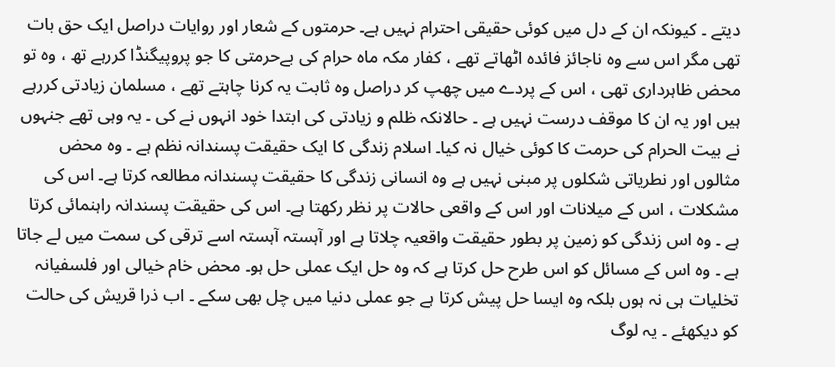دیتے ۔ کیونکہ ان کے دل میں کوئی حقیقی احترام نہیں ہے۔ حرمتوں کے شعار اور روایات دراصل ایک حق بات تھی مگر اس سے وہ ناجائز فائدہ اٹھاتے تھے ، کفار مکہ ماہ حرام کی بےحرمتی کا جو پروپیگنڈا کررہے تھ ، وہ تو محض ظاہرداری تھی ، اس کے پردے میں چھپ کر دراصل وہ ثابت یہ کرنا چاہتے تھے ، مسلمان زیادتی کررہے ہیں اور یہ ان کا موقف درست نہیں ہے ۔ حالانکہ ظلم و زیادتی کی ابتدا خود انہوں نے کی ۔ یہ وہی تھے جنہوں نے بیت الحرام کی حرمت کا کوئی خیال نہ کیا۔ اسلام زندگی کا ایک حقیقت پسندانہ نظم ہے ۔ وہ محض مثالوں اور نطریاتی شکلوں پر مبنی نہیں ہے وہ انسانی زندگی کا حقیقت پسندانہ مطالعہ کرتا ہے۔ اس کی مشکلات ، اس کے میلانات اور اس کے واقعی حالات پر نظر رکھتا ہے۔ اس کی حقیقت پسندانہ راہنمائی کرتا ہے ۔ وہ اس زندگی کو زمین پر بطور حقیقت واقعیہ چلاتا ہے اور آہستہ آہستہ اسے ترقی کی سمت میں لے جاتا ہے ۔ وہ اس کے مسائل کو اس طرح حل کرتا ہے کہ وہ حل ایک عملی حل ہو۔ محض خام خیالی اور فلسفیانہ تخلیات ہی نہ ہوں بلکہ وہ ایسا حل پیش کرتا ہے جو عملی دنیا میں چل بھی سکے ۔ اب ذرا قریش کی حالت کو دیکھئے ۔ یہ لوگ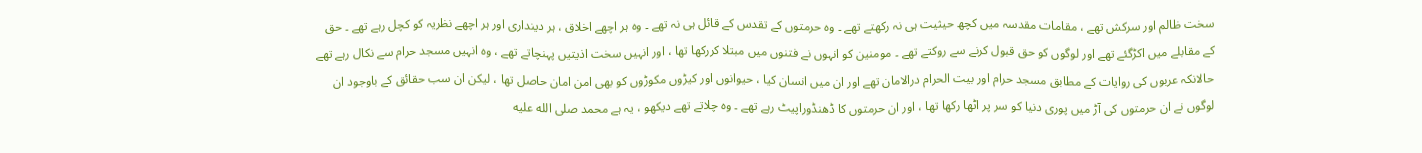سخت ظالم اور سرکش تھے ، مقامات مقدسہ میں کچھ حیثیت ہی نہ رکھتے تھے ۔ وہ حرمتوں کے تقدس کے قائل ہی نہ تھے ۔ وہ ہر اچھے اخلاق ، ہر دینداری اور ہر اچھے نظریہ کو کچل رہے تھے ۔ حق کے مقابلے میں اکڑگئے تھے اور لوگوں کو حق قبول کرنے سے روکتے تھے ۔ مومنین کو انہوں نے فتنوں میں مبتلا کررکھا تھا ، اور انہیں سخت اذیتیں پہنچاتے تھے ، وہ انہیں مسجد حرام سے نکال رہے تھے حالانکہ عربوں کی روایات کے مطابق مسجد حرام اور بیت الحرام درالامان تھے اور ان میں انسان کیا ، حیوانوں اور کیڑوں مکوڑوں کو بھی امن امان حاصل تھا ، لیکن ان سب حقائق کے باوجود ان لوگوں نے ان حرمتوں کی آڑ میں پوری دنیا کو سر پر اٹھا رکھا تھا ، اور ان حرمتوں کا ڈھنڈوراپیٹ رہے تھے ۔ وہ چلاتے تھے دیکھو ، یہ ہے محمد صلى الله عليه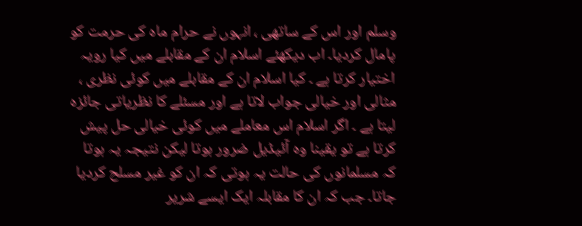وسلم اور اس کے ساتھی ، انہوں نے حرام ماہ کی حرمت کو پامال کردیا۔ اب دیکھئے اسلام ان کے مقابلے میں کیا رویہ اختیار کرتا ہے ۔ کیا اسلام ان کے مقابلے میں کوئی نظری ، مثالی اور خیالی جواب لاتا ہے اور مسئلے کا نظریاتی جائزہ لیتا ہے ۔ اگر اسلام اس معاملے میں کوئی خیالی حل پیش کرتا ہے تو یقینا وہ آئیڈیل ضرور ہوتا لیکن نتیجہ یہ ہوتا کہ مسلمانوں کی حالت یہ ہوتی کہ ان کو غیر مسلح کردیا جاتا۔ جب کہ ان کا مقابلہ ایک ایسے شریر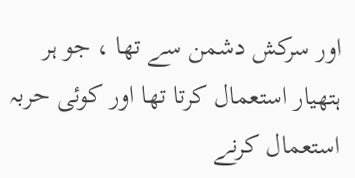اور سرکش دشمن سے تھا ، جو ہر ہتھیار استعمال کرتا تھا اور کوئی حربہ استعمال کرنے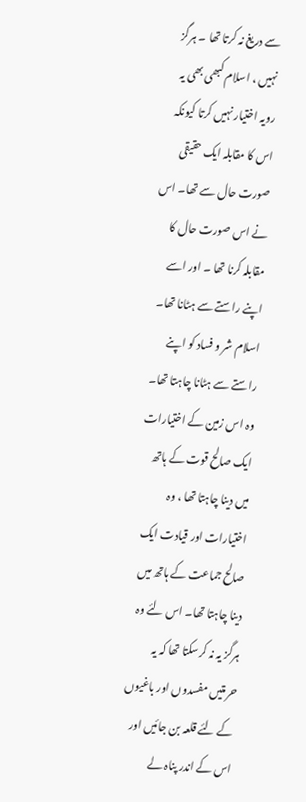سے دریغ نہ کرتا تھا ۔ ہرگز نہیں ، اسلام کبھی بھی یہ رویہ اختیار نہیں کرتا کیونکہ اس کا مقابلہ ایک حقیقی صورت حال سے تھا۔ اس نے اس صورت حال کا مقابلہ کرنا تھا ۔ اور اسے اپنے راستے سے ہٹانا تھا۔ اسلام شر و فساد کو اپنے راستے سے ہٹانا چاہتا تھا۔ وہ اس زمین کے اختیارات ایک صالح قوت کے ہاتھ میں دینا چاہتا تھا ، وہ اختیارات اور قیادت ایک صالح جماعت کے ہاتھ میں دینا چاہتا تھا۔ اس لئے وہ ہرگز یہ نہ کرسکتا تھا کہ یہ حرمتیں مفسدوں اور باغیوں کے لئے قلعہ بن جائیں اور اس کے اندر پناہ لے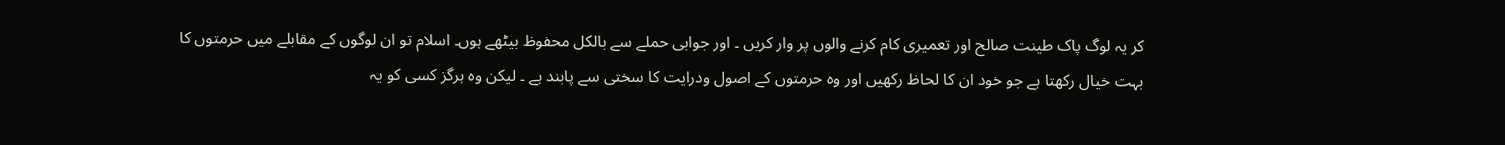کر یہ لوگ پاک طینت صالح اور تعمیری کام کرنے والوں پر وار کریں ۔ اور جوابی حملے سے بالکل محفوظ بیٹھے ہوں۔ اسلام تو ان لوگوں کے مقابلے میں حرمتوں کا بہت خیال رکھتا ہے جو خود ان کا لحاظ رکھیں اور وہ حرمتوں کے اصول ودرایت کا سختی سے پابند ہے ۔ لیکن وہ ہرگز کسی کو یہ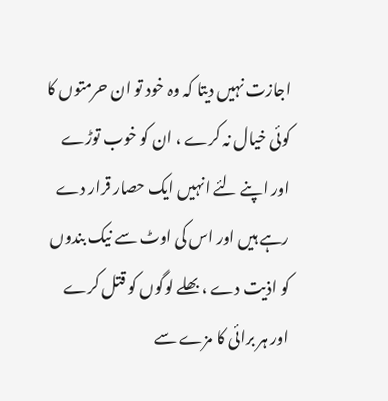اجازت نہیں دیتا کہ وہ خود تو ان حرمتوں کا کوئی خیال نہ کرے ، ان کو خوب توڑے اور اپنے لئے انہیں ایک حصار قرار دے رہے ہیں اور اس کی اوٹ سے نیک بندوں کو اذیت دے ، بھلے لوگوں کو قتل کرے اور ہر برائی کا مزے سے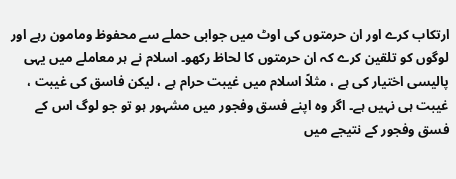ارتکاب کرے اور ان حرمتوں کی اوٹ میں جوابی حملے سے محفوظ ومامون رہے اور لوگوں کو تلقین کرے کہ ان حرمتوں کا لحاظ رکھو۔ اسلام نے ہر معاملے میں یہی پالیسی اختیار کی ہے ، مثلاً اسلام میں غیبت حرام ہے ، لیکن فاسق کی غیبت ، غیبت ہی نہیں ہے۔ اگر وہ اپنے فسق وفجور میں مشہور ہو تو جو لوگ اس کے فسق وفجور کے نتیجے میں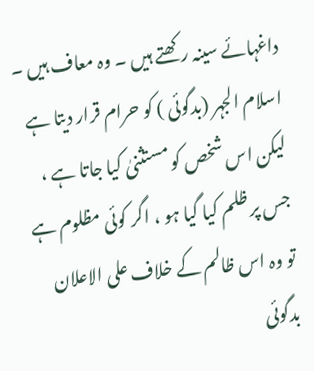داغہائے سینہ رکھتے ہیں ۔ وہ معاف ہیں ۔ اسلام الجہر (بدگوئی ) کو حرام قرار دیتا ہے لیکن اس شخص کو مستثنیٰ کیا جاتا ہے ، جس پر ظلم کیا گیا ہو ، اگر کوئی مظلوم ہے تو وہ اس ظالم کے خلاف علی الاعلان بدگوئی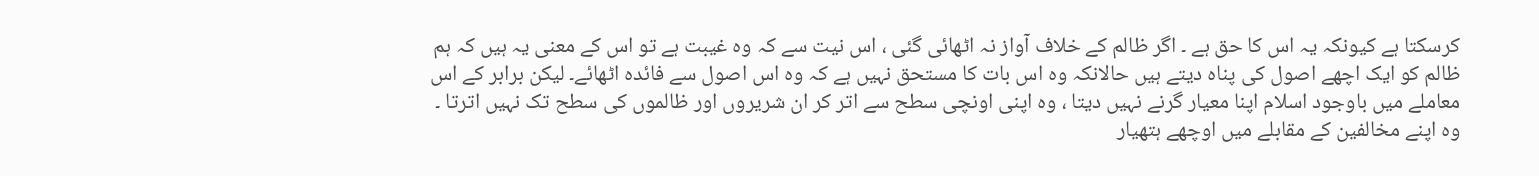کرسکتا ہے کیونکہ یہ اس کا حق ہے ۔ اگر ظالم کے خلاف آواز نہ اٹھائی گئی ، اس نیت سے کہ وہ غیبت ہے تو اس کے معنی یہ ہیں کہ ہم ظالم کو ایک اچھے اصول کی پناہ دیتے ہیں حالانکہ وہ اس بات کا مستحق نہیں ہے کہ وہ اس اصول سے فائدہ اٹھائے۔ لیکن برابر کے اس معاملے میں باوجود اسلام اپنا معیار گرنے نہیں دیتا ، وہ اپنی اونچی سطح سے اتر کر ان شریروں اور ظالموں کی سطح تک نہیں اترتا ۔ وہ اپنے مخالفین کے مقابلے میں اوچھے ہتھیار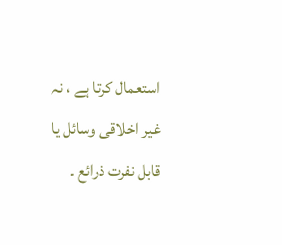استعمال کرتا ہے ، نہ غیر اخلاقی وسائل یا قابل نفرت ذرائع ۔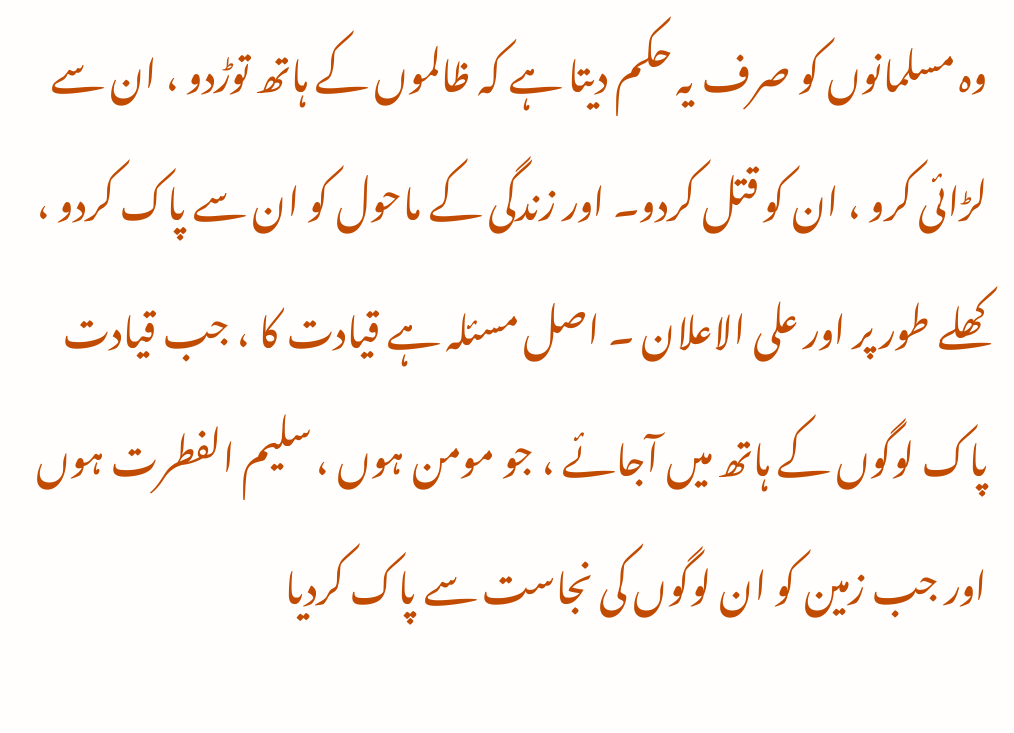وہ مسلمانوں کو صرف یہ حکم دیتا ہے کہ ظالموں کے ہاتھ توڑدو ، ان سے لڑائی کرو ، ان کو قتل کردو۔ اور زندگی کے ماحول کو ان سے پاک کردو ، کھلے طور پر اور علی الاعلان ۔ اصل مسئلہ ہے قیادت کا ، جب قیادت پاک لوگوں کے ہاتھ میں آجائے ، جو مومن ہوں ، سلیم الفطرت ہوں اور جب زمین کو ان لوگوں کی نجاست سے پاک کردیا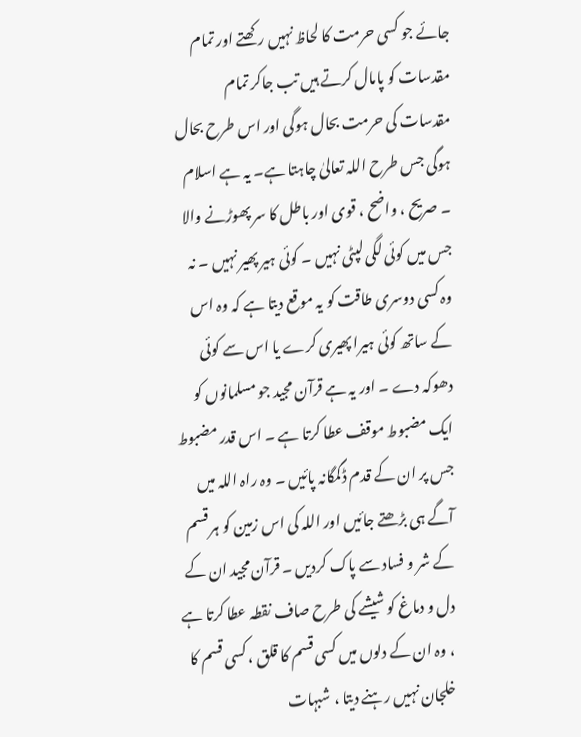جائے جو کسی حرمت کا لحاظ نہیں رکھتے اور تمام مقدسات کو پامال کرتے ہیں تب جاکر تمام مقدسات کی حرمت بحال ہوگی اور اس طرح بحال ہوگی جس طرح اللہ تعالیٰ چاہتا ہے۔ یہ ہے اسلام ۔ صریح ، واضح ، قوی اور باطل کا سر پھوڑنے والا جس میں کوئی لگی لپٹی نہیں ۔ کوئی ہیر پھیر نہیں ۔ نہ وہ کسی دوسری طاقت کو یہ موقع دیتا ہے کہ وہ اس کے ساتھ کوئی ہیرا پھیری کرے یا اس سے کوئی دھوکہ دے ۔ اور یہ ہے قرآن مجید جو مسلمانوں کو ایک مضبوط موقف عطا کرتا ہے ۔ اس قدر مضبوط جس پر ان کے قدم ڈگمگانہ پائیں ۔ وہ راہ اللہ میں آگے ہی بڑھتے جائیں اور اللہ کی اس زمین کو ہر قسم کے شر و فساد سے پاک کردیں ۔ قرآن مجید ان کے دل و دماغ کو شیشے کی طرح صاف نقطہ عطا کرتا ہے ، وہ ان کے دلوں میں کسی قسم کا قلق ، کسی قسم کا خلجان نہیں رہنے دیتا ، شبہات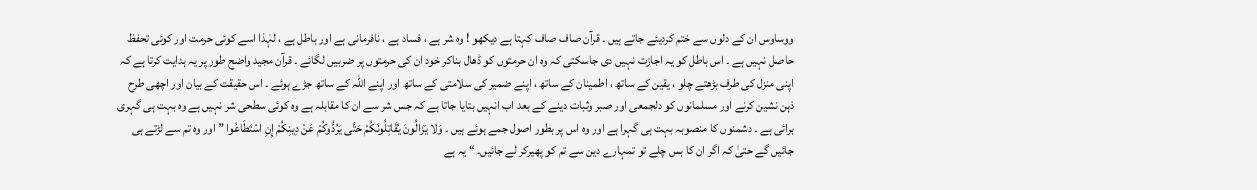ووساوس ان کے دلوں سے ختم کردیئے جاتے ہیں ۔ قرآن صاف صاف کہتا ہے دیکھو ! وہ شر ہے ، فساد ہے ، نافرمانی ہے اور باطل ہے ، لہٰذا اسے کوئی حرمت اور کوئی تحفظ حاصل نہیں ہے ۔ اس باطل کو یہ اجازت نہیں دی جاسکتی کہ وہ ان حرمتوں کو ڈھال بناکر خود ان کی حرمتوں پر ضربیں لگائے ۔ قرآن مجید واضح طور پر یہ ہدایت کرتا ہے کہ اپنی منزل کی طرف بڑھتے چلو ، یقین کے ساتھ ، اطمینان کے ساتھ ، اپنے ضمیر کی سلامتی کے ساتھ اور اپنے اللہ کے ساتھ جڑے ہوئے ۔ اس حقیقت کے بیان اور اچھی طرح ذہن نشین کرنے اور مسلمانوں کو دلجمعی اور صبر وثبات دینے کے بعد اب انہیں بتایا جاتا ہے کہ جس شر سے ان کا مقابلہ ہے وہ کوئی سطحی شر نہیں ہے وہ بہت ہی گہری برائی ہے ۔ دشمنوں کا منصوبہ بہت ہی گہرا ہے اور وہ اس پر بطور اصول جمے ہوئے ہیں ۔ وَلا يَزَالُونَ يُقَاتِلُونَكُمْ حَتَّى يَرُدُّوكُمْ عَنْ دِينِكُمْ إِنِ اسْتَطَاعُوا ” اور وہ تم سے لڑتے ہی جائیں گے حتیٰ کہ اگر ان کا بس چلے تو تمہارے دین سے تم کو پھیرکر لے جائیں۔ “ یہ ہے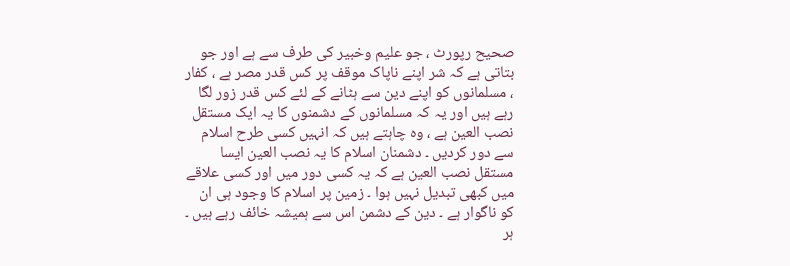صحیح رپورٹ ، جو علیم وخبیر کی طرف سے ہے اور جو بتاتی ہے کہ شر اپنے ناپاک موقف پر کس قدر مصر ہے ، کفار ، مسلمانوں کو اپنے دین سے ہٹانے کے لئے کس قدر زور لگا رہے ہیں اور یہ کہ مسلمانوں کے دشمنوں کا یہ ایک مستقل نصب العین ہے ، وہ چاہتے ہیں کہ انہیں کسی طرح اسلام سے دور کردیں ۔ دشمنان اسلام کا یہ نصب العین ایسا مستقل نصب العین ہے کہ یہ کسی دور میں اور کسی علاقے میں کبھی تبدیل نہیں ہوا ۔ زمین پر اسلام کا وجود ہی ان کو ناگوار ہے ۔ دین کے دشمن اس سے ہمیشہ خائف رہے ہیں ۔ ہر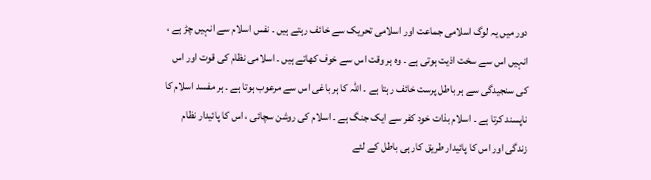دور میں یہ لوگ اسلامی جماعت اور اسلامی تحریک سے خائف رہتے ہیں ۔ نفس اسلام سے انہیں چڑ ہے ، انہیں اس سے سخت اذیت ہوتی ہے ۔ وہ ہر وقت اس سے خوف کھاتے ہیں ۔ اسلامی نظام کی قوت اور اس کی سنجیدگی سے ہر باطل پرست خائف رہتا ہے ۔ اللہ کا ہر باغی اس سے مرعوب ہوتا ہے ۔ ہر مفسد اسلام کا ناپسند کرتا ہے ۔ اسلام بذات خود کفر سے ایک جنگ ہے ۔ اسلام کی روشن سچائی ، اس کا پائیدار نظام زندگی اور اس کا پائیدار طریق کار ہی باطل کے لئے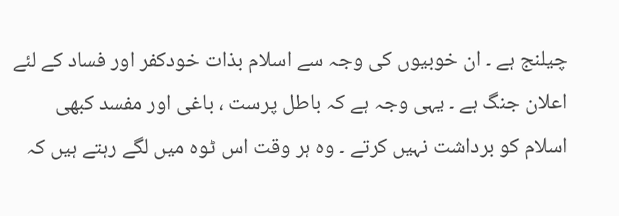چیلنج ہے ۔ ان خوبیوں کی وجہ سے اسلام بذات خودکفر اور فساد کے لئے اعلان جنگ ہے ۔ یہی وجہ ہے کہ باطل پرست ، باغی اور مفسد کبھی اسلام کو برداشت نہیں کرتے ۔ وہ ہر وقت اس ٹوہ میں لگے رہتے ہیں کہ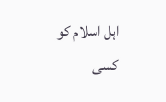اہل اسلام کو کسی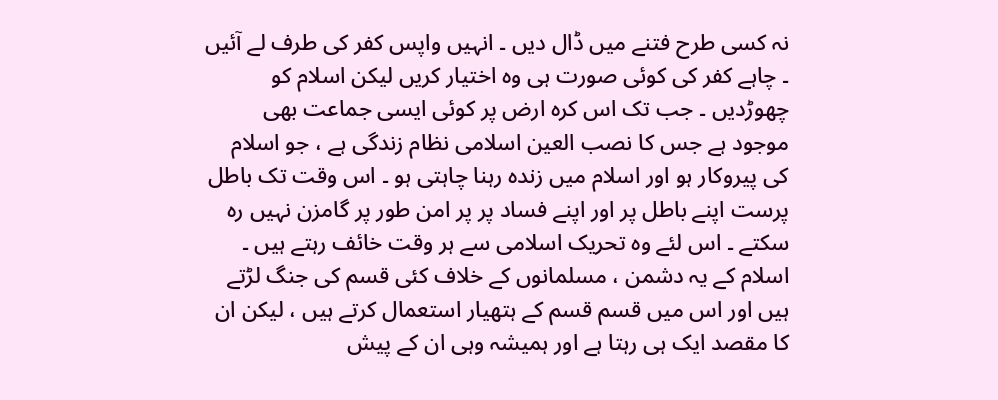نہ کسی طرح فتنے میں ڈال دیں ۔ انہیں واپس کفر کی طرف لے آئیں ۔ چاہے کفر کی کوئی صورت ہی وہ اختیار کریں لیکن اسلام کو چھوڑدیں ۔ جب تک اس کرہ ارض پر کوئی ایسی جماعت بھی موجود ہے جس کا نصب العین اسلامی نظام زندگی ہے ، جو اسلام کی پیروکار ہو اور اسلام میں زندہ رہنا چاہتی ہو ۔ اس وقت تک باطل پرست اپنے باطل پر اور اپنے فساد پر پر امن طور پر گامزن نہیں رہ سکتے ۔ اس لئے وہ تحریک اسلامی سے ہر وقت خائف رہتے ہیں ۔ اسلام کے یہ دشمن ، مسلمانوں کے خلاف کئی قسم کی جنگ لڑتے ہیں اور اس میں قسم قسم کے ہتھیار استعمال کرتے ہیں ، لیکن ان کا مقصد ایک ہی رہتا ہے اور ہمیشہ وہی ان کے پیش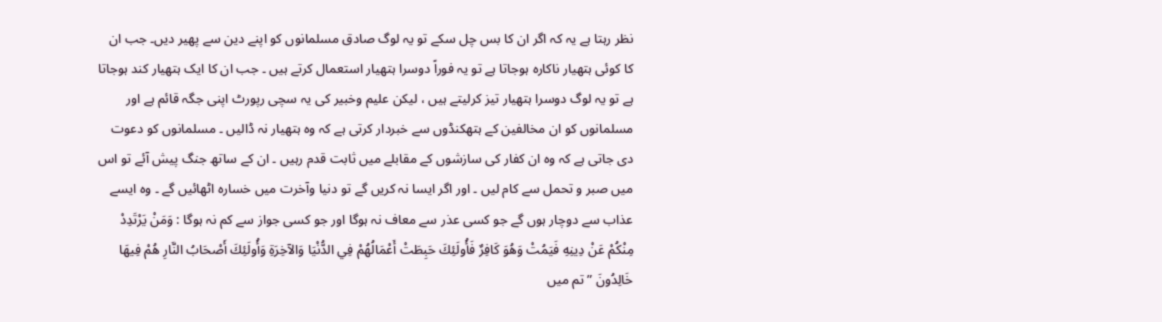نظر رہتا ہے یہ کہ اگر ان کا بس چل سکے تو یہ لوگ صادق مسلمانوں کو اپنے دین سے پھیر دیں۔ جب ان کا کوئی ہتھیار ناکارہ ہوجاتا ہے تو یہ فوراً دوسرا ہتھیار استعمال کرتے ہیں ۔ جب ان کا ایک ہتھیار کند ہوجاتا ہے تو یہ لوگ دوسرا ہتھیار تیز کرلیتے ہیں ، لیکن علیم وخبیر کی یہ سچی رپورٹ اپنی جگہ قائم ہے اور مسلمانوں کو ان مخالفین کے ہتھکنڈوں سے خبردار کرتی ہے کہ وہ ہتھیار نہ ڈالیں ۔ مسلمانوں کو دعوت دی جاتی ہے کہ وہ ان کفار کی سازشوں کے مقابلے میں ثابت قدم رہیں ۔ ان کے ساتھ جنگ پیش آئے تو اس میں صبر و تحمل سے کام لیں ۔ اور اگر ایسا نہ کریں گے تو دنیا وآخرت میں خسارہ اٹھائیں گے ۔ وہ ایسے عذاب سے دوچار ہوں گے جو کسی عذر سے معاف نہ ہوگا اور جو کسی جواز سے کم نہ ہوگا : وَمَنْ يَرْتَدِدْ مِنْكُمْ عَنْ دِينِهِ فَيَمُتْ وَهُوَ كَافِرٌ فَأُولَئِكَ حَبِطَتْ أَعْمَالُهُمْ فِي الدُّنْيَا وَالآخِرَةِ وَأُولَئِكَ أَصْحَابُ النَّارِ هُمْ فِيهَا خَالِدُونَ ” تم میں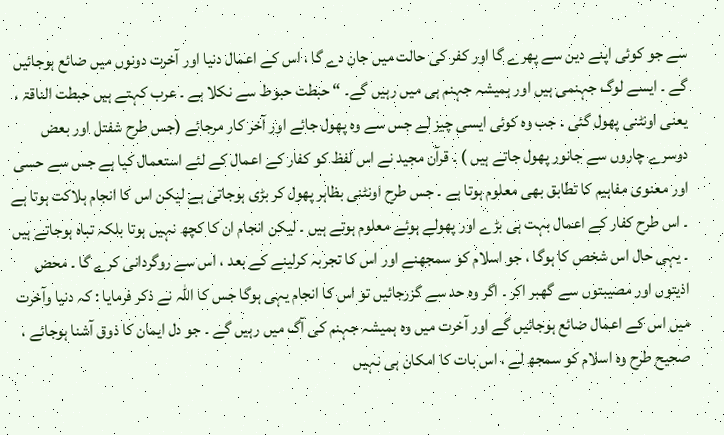سے جو کوئی اپنے دین سے پھرے گا اور کفر کی حالت میں جان دے گا ، اس کے اعمال دنیا اور آخرت دونوں میں ضائع ہوجائیں گے ۔ ایسے لوگ جہنمی ہیں اور ہمیشہ جہنم ہی میں رہیں گے۔ “ حبطت حبوط سے نکلا ہے ۔ عرب کہتے ہیں حبطت الناقۃ ، یعنی اونٹنی پھول گئی ۔ جب وہ کوئی ایسی چیز لے جس سے وہ پھول جائے اور آخر کار مرجائے (جس طرح شفتل اور بعض دوسرے چاروں سے جانور پھول جاتے ہیں ) ۔ قرآن مجید نے اس لفظ کو کفار کے اعمال کے لئے استعمال کیا ہے جس سے حسی اور معنوی مفاہیم کا تطابق بھی معلوم ہوتا ہے ۔ جس طرح اونٹنی بظاہر پھول کر بڑی ہوجاتی ہے لیکن اس کا انجام ہلاکت ہوتا ہے ۔ اس طرح کفار کے اعمال بہت ہی بڑے اور پھولے ہوئے معلوم ہوتے ہیں ۔ لیکن انجام ان کا کچھ نہیں ہوتا بلکہ تباہ ہوجاتے ہیں ۔ یہی حال اس شخص کا ہوگا ، جو اسلام کو سمجھنے اور اس کا تجربہ کرلینے کے بعد ، اس سے روگردانی کرے گا ۔ محض اذیتوں اور مصیبتوں سے گھبر اکر ۔ اگر وہ حد سے گزرجائیں تو اس کا انجام یہی ہوگا جس کا اللہ نے ذکر فرمایا : کہ دنیا وآخرت میں اس کے اعمال ضائع ہوجائیں گے اور آخرت میں وہ ہمیشہ جہنم کی آگ میں رہیں گے ۔ جو دل ایمان کا ذوق آشنا ہوجائے ، صحیح طرح وہ اسلام کو سمجھ لے ، اس بات کا امکان ہی نہیں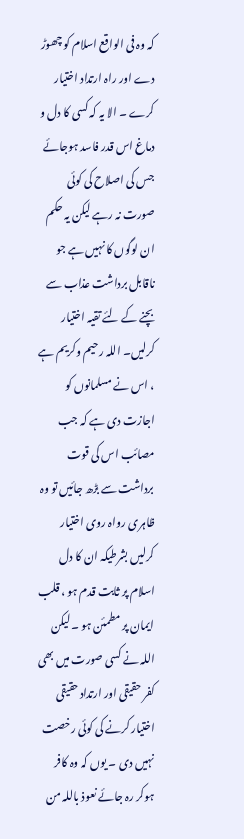کہ وہ فی الواقع اسلام کو چھوڑ دے اور راہ ارتداد اختیار کرے ۔ الا یہ کہ کسی کا دل و دماغ اس قدر فاسد ہوجائے جس کی اصلاح کی کوئی صورت نہ رہے لیکن یہ حکم ان لوگوں کا نہیں ہے جو ناقابل برداشت عذاب سے بچنے کے لئے تقیہ اختیار کرلیں۔ اللہ رحیم وکریم ہے ، اس نے مسلمانوں کو اجازت دی ہے کہ جب مصائب اس کی قوت برداشت سے بڑھ جائیں تو وہ ظاہری رواہ روی اختیار کرلیں بشرطیکہ ان کا دل اسلام پر ثابت قدم ہو ، قلب ایمان پر مطمئن ہو ۔ لیکن اللہ نے کسی صورت میں بھی کفر حقیقی اور ارتداد حقیقی اختیار کرنے کی کوئی رخصت نہیں دی ۔ یوں کہ وہ کافر ہوکر رہ جائے نعوذ باللہ من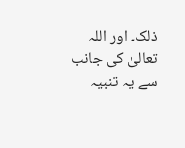ذلک۔ اور اللہ تعالیٰ کی جانب سے یہ تنبیہ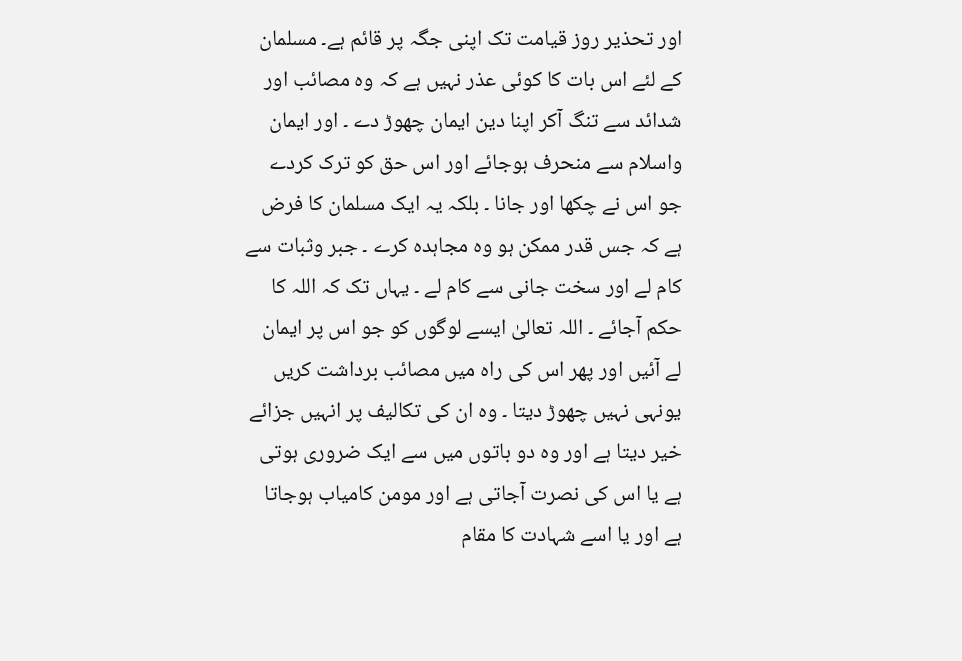اور تحذیر روز قیامت تک اپنی جگہ پر قائم ہے۔ مسلمان کے لئے اس بات کا کوئی عذر نہیں ہے کہ وہ مصائب اور شدائد سے تنگ آکر اپنا دین ایمان چھوڑ دے ۔ اور ایمان واسلام سے منحرف ہوجائے اور اس حق کو ترک کردے جو اس نے چکھا اور جانا ۔ بلکہ یہ ایک مسلمان کا فرض ہے کہ جس قدر ممکن ہو وہ مجاہدہ کرے ۔ جبر وثبات سے کام لے اور سخت جانی سے کام لے ۔ یہاں تک کہ اللہ کا حکم آجائے ۔ اللہ تعالیٰ ایسے لوگوں کو جو اس پر ایمان لے آئیں اور پھر اس کی راہ میں مصائب برداشت کریں یونہی نہیں چھوڑ دیتا ۔ وہ ان کی تکالیف پر انہیں جزائے خیر دیتا ہے اور وہ دو باتوں میں سے ایک ضروری ہوتی ہے یا اس کی نصرت آجاتی ہے اور مومن کامیاب ہوجاتا ہے اور یا اسے شہادت کا مقام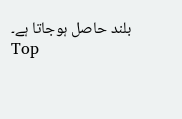بلند حاصل ہوجاتا ہے۔
Top